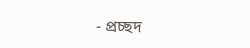- প্রচ্ছদ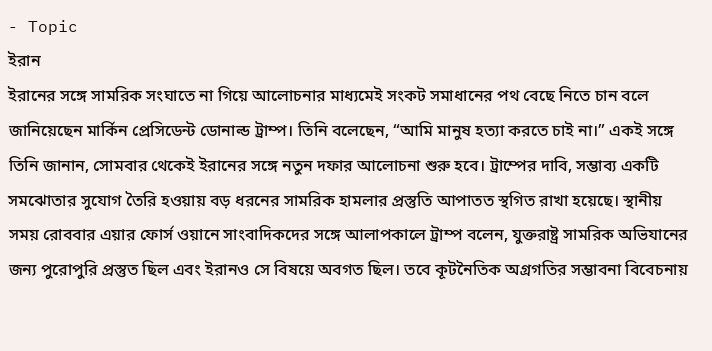- Topic
ইরান
ইরানের সঙ্গে সামরিক সংঘাতে না গিয়ে আলোচনার মাধ্যমেই সংকট সমাধানের পথ বেছে নিতে চান বলে জানিয়েছেন মার্কিন প্রেসিডেন্ট ডোনাল্ড ট্রাম্প। তিনি বলেছেন, “আমি মানুষ হত্যা করতে চাই না।” একই সঙ্গে তিনি জানান, সোমবার থেকেই ইরানের সঙ্গে নতুন দফার আলোচনা শুরু হবে। ট্রাম্পের দাবি, সম্ভাব্য একটি সমঝোতার সুযোগ তৈরি হওয়ায় বড় ধরনের সামরিক হামলার প্রস্তুতি আপাতত স্থগিত রাখা হয়েছে। স্থানীয় সময় রোববার এয়ার ফোর্স ওয়ানে সাংবাদিকদের সঙ্গে আলাপকালে ট্রাম্প বলেন, যুক্তরাষ্ট্র সামরিক অভিযানের জন্য পুরোপুরি প্রস্তুত ছিল এবং ইরানও সে বিষয়ে অবগত ছিল। তবে কূটনৈতিক অগ্রগতির সম্ভাবনা বিবেচনায়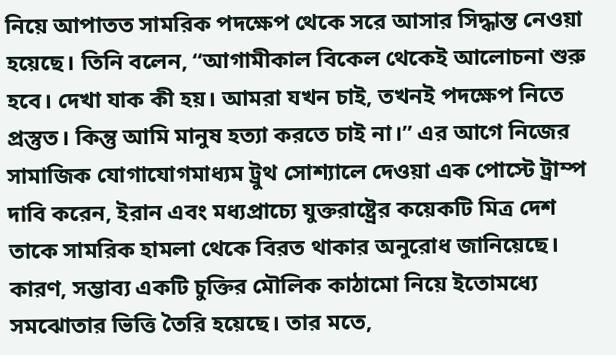নিয়ে আপাতত সামরিক পদক্ষেপ থেকে সরে আসার সিদ্ধান্ত নেওয়া হয়েছে। তিনি বলেন, “আগামীকাল বিকেল থেকেই আলোচনা শুরু হবে। দেখা যাক কী হয়। আমরা যখন চাই, তখনই পদক্ষেপ নিতে প্রস্তুত। কিন্তু আমি মানুষ হত্যা করতে চাই না।” এর আগে নিজের সামাজিক যোগাযোগমাধ্যম ট্রুথ সোশ্যালে দেওয়া এক পোস্টে ট্রাম্প দাবি করেন, ইরান এবং মধ্যপ্রাচ্যে যুক্তরাষ্ট্রের কয়েকটি মিত্র দেশ তাকে সামরিক হামলা থেকে বিরত থাকার অনুরোধ জানিয়েছে। কারণ, সম্ভাব্য একটি চুক্তির মৌলিক কাঠামো নিয়ে ইতোমধ্যে সমঝোতার ভিত্তি তৈরি হয়েছে। তার মতে,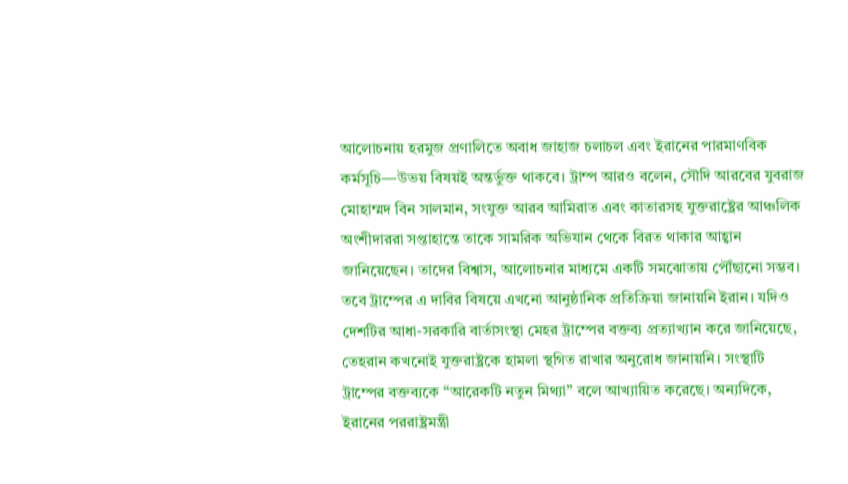আলোচনায় হরমুজ প্রণালিতে অবাধ জাহাজ চলাচল এবং ইরানের পারমাণবিক কর্মসূচি—উভয় বিষয়ই অন্তর্ভুক্ত থাকবে। ট্রাম্প আরও বলেন, সৌদি আরবের যুবরাজ মোহাম্মদ বিন সালমান, সংযুক্ত আরব আমিরাত এবং কাতারসহ যুক্তরাষ্ট্রের আঞ্চলিক অংশীদাররা সপ্তাহান্তে তাকে সামরিক অভিযান থেকে বিরত থাকার আহ্বান জানিয়েছেন। তাদের বিশ্বাস, আলোচনার মাধ্যমে একটি সমঝোতায় পৌঁছানো সম্ভব। তবে ট্রাম্পের এ দাবির বিষয়ে এখনো আনুষ্ঠানিক প্রতিক্রিয়া জানায়নি ইরান। যদিও দেশটির আধা-সরকারি বার্তাসংস্থা মেহর ট্রাম্পের বক্তব্য প্রত্যাখ্যান করে জানিয়েছে, তেহরান কখনোই যুক্তরাষ্ট্রকে হামলা স্থগিত রাখার অনুরোধ জানায়নি। সংস্থাটি ট্রাম্পের বক্তব্যকে “আরেকটি নতুন মিথ্যা” বলে আখ্যায়িত করেছে। অন্যদিকে, ইরানের পররাষ্ট্রমন্ত্রী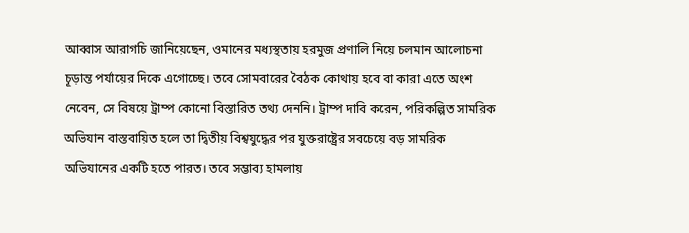আব্বাস আরাগচি জানিয়েছেন, ওমানের মধ্যস্থতায় হরমুজ প্রণালি নিয়ে চলমান আলোচনা চূড়ান্ত পর্যায়ের দিকে এগোচ্ছে। তবে সোমবারের বৈঠক কোথায় হবে বা কারা এতে অংশ নেবেন, সে বিষয়ে ট্রাম্প কোনো বিস্তারিত তথ্য দেননি। ট্রাম্প দাবি করেন, পরিকল্পিত সামরিক অভিযান বাস্তবায়িত হলে তা দ্বিতীয় বিশ্বযুদ্ধের পর যুক্তরাষ্ট্রের সবচেয়ে বড় সামরিক অভিযানের একটি হতে পারত। তবে সম্ভাব্য হামলায়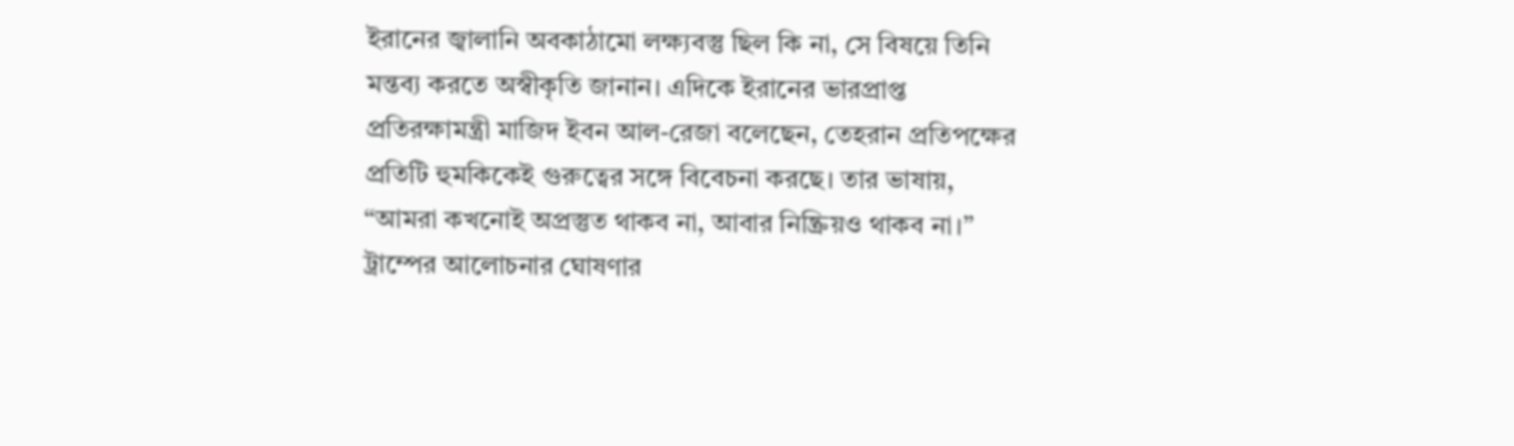ইরানের জ্বালানি অবকাঠামো লক্ষ্যবস্তু ছিল কি না, সে বিষয়ে তিনি মন্তব্য করতে অস্বীকৃতি জানান। এদিকে ইরানের ভারপ্রাপ্ত প্রতিরক্ষামন্ত্রী মাজিদ ইবন আল-রেজা বলেছেন, তেহরান প্রতিপক্ষের প্রতিটি হুমকিকেই গুরুত্বের সঙ্গে বিবেচনা করছে। তার ভাষায়, “আমরা কখনোই অপ্রস্তুত থাকব না, আবার নিষ্ক্রিয়ও থাকব না।” ট্রাম্পের আলোচনার ঘোষণার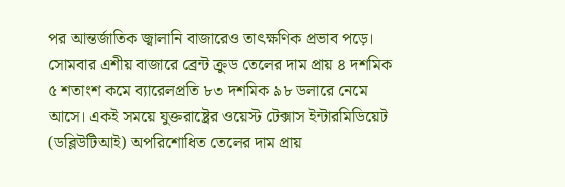পর আন্তর্জাতিক জ্বালানি বাজারেও তাৎক্ষণিক প্রভাব পড়ে। সোমবার এশীয় বাজারে ব্রেন্ট ক্রুড তেলের দাম প্রায় ৪ দশমিক ৫ শতাংশ কমে ব্যারেলপ্রতি ৮৩ দশমিক ৯৮ ডলারে নেমে আসে। একই সময়ে যুক্তরাষ্ট্রের ওয়েস্ট টেক্সাস ইন্টারমিডিয়েট (ডব্লিউটিআই) অপরিশোধিত তেলের দাম প্রায়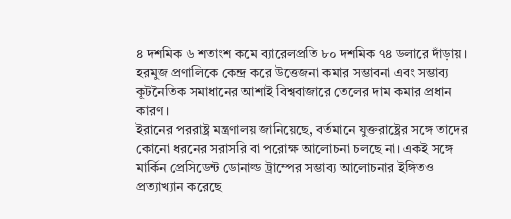৪ দশমিক ৬ শতাংশ কমে ব্যারেলপ্রতি ৮০ দশমিক ৭৪ ডলারে দাঁড়ায়। হরমুজ প্রণালিকে কেন্দ্র করে উত্তেজনা কমার সম্ভাবনা এবং সম্ভাব্য কূটনৈতিক সমাধানের আশাই বিশ্ববাজারে তেলের দাম কমার প্রধান কারণ।
ইরানের পররাষ্ট্র মন্ত্রণালয় জানিয়েছে, বর্তমানে যুক্তরাষ্ট্রের সঙ্গে তাদের কোনো ধরনের সরাসরি বা পরোক্ষ আলোচনা চলছে না। একই সঙ্গে মার্কিন প্রেসিডেন্ট ডোনাল্ড ট্রাম্পের সম্ভাব্য আলোচনার ইঙ্গিতও প্রত্যাখ্যান করেছে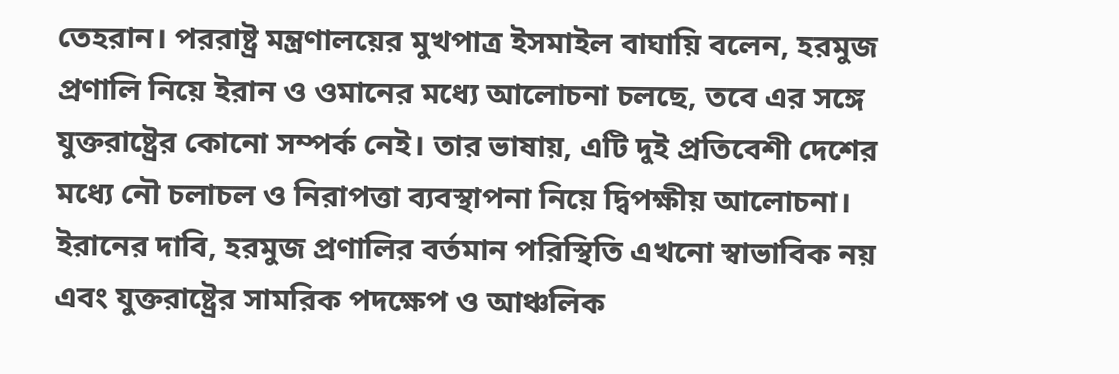তেহরান। পররাষ্ট্র মন্ত্রণালয়ের মুখপাত্র ইসমাইল বাঘায়ি বলেন, হরমুজ প্রণালি নিয়ে ইরান ও ওমানের মধ্যে আলোচনা চলছে, তবে এর সঙ্গে যুক্তরাষ্ট্রের কোনো সম্পর্ক নেই। তার ভাষায়, এটি দুই প্রতিবেশী দেশের মধ্যে নৌ চলাচল ও নিরাপত্তা ব্যবস্থাপনা নিয়ে দ্বিপক্ষীয় আলোচনা। ইরানের দাবি, হরমুজ প্রণালির বর্তমান পরিস্থিতি এখনো স্বাভাবিক নয় এবং যুক্তরাষ্ট্রের সামরিক পদক্ষেপ ও আঞ্চলিক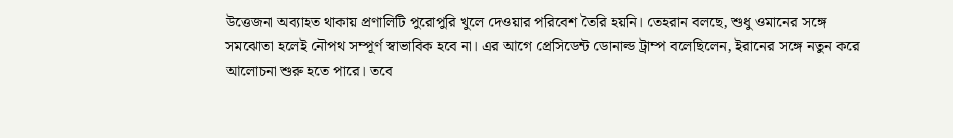উত্তেজনা অব্যাহত থাকায় প্রণালিটি পুরোপুরি খুলে দেওয়ার পরিবেশ তৈরি হয়নি। তেহরান বলছে, শুধু ওমানের সঙ্গে সমঝোতা হলেই নৌপথ সম্পূর্ণ স্বাভাবিক হবে না। এর আগে প্রেসিডেন্ট ডোনাল্ড ট্রাম্প বলেছিলেন, ইরানের সঙ্গে নতুন করে আলোচনা শুরু হতে পারে। তবে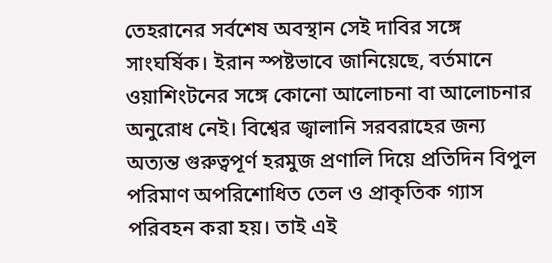তেহরানের সর্বশেষ অবস্থান সেই দাবির সঙ্গে সাংঘর্ষিক। ইরান স্পষ্টভাবে জানিয়েছে, বর্তমানে ওয়াশিংটনের সঙ্গে কোনো আলোচনা বা আলোচনার অনুরোধ নেই। বিশ্বের জ্বালানি সরবরাহের জন্য অত্যন্ত গুরুত্বপূর্ণ হরমুজ প্রণালি দিয়ে প্রতিদিন বিপুল পরিমাণ অপরিশোধিত তেল ও প্রাকৃতিক গ্যাস পরিবহন করা হয়। তাই এই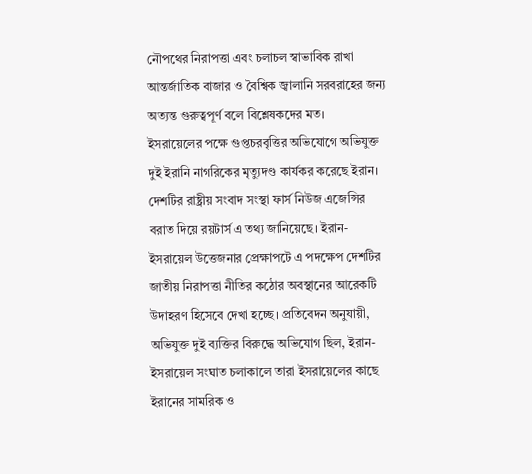নৌপথের নিরাপত্তা এবং চলাচল স্বাভাবিক রাখা আন্তর্জাতিক বাজার ও বৈশ্বিক জ্বালানি সরবরাহের জন্য অত্যন্ত গুরুত্বপূর্ণ বলে বিশ্লেষকদের মত।
ইসরায়েলের পক্ষে গুপ্তচরবৃত্তির অভিযোগে অভিযুক্ত দুই ইরানি নাগরিকের মৃত্যুদণ্ড কার্যকর করেছে ইরান। দেশটির রাষ্ট্রীয় সংবাদ সংস্থা ফার্স নিউজ এজেন্সির বরাত দিয়ে রয়টার্স এ তথ্য জানিয়েছে। ইরান-ইসরায়েল উত্তেজনার প্রেক্ষাপটে এ পদক্ষেপ দেশটির জাতীয় নিরাপত্তা নীতির কঠোর অবস্থানের আরেকটি উদাহরণ হিসেবে দেখা হচ্ছে। প্রতিবেদন অনুযায়ী, অভিযুক্ত দুই ব্যক্তির বিরুদ্ধে অভিযোগ ছিল, ইরান-ইসরায়েল সংঘাত চলাকালে তারা ইসরায়েলের কাছে ইরানের সামরিক ও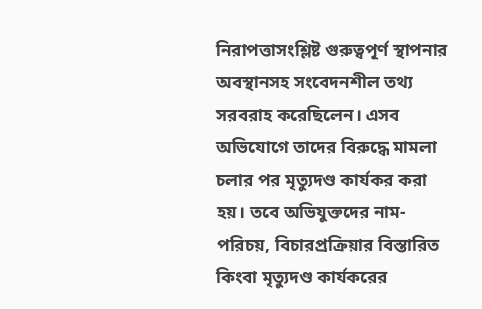নিরাপত্তাসংশ্লিষ্ট গুরুত্বপূর্ণ স্থাপনার অবস্থানসহ সংবেদনশীল তথ্য সরবরাহ করেছিলেন। এসব অভিযোগে তাদের বিরুদ্ধে মামলা চলার পর মৃত্যুদণ্ড কার্যকর করা হয়। তবে অভিযুক্তদের নাম-পরিচয়, বিচারপ্রক্রিয়ার বিস্তারিত কিংবা মৃত্যুদণ্ড কার্যকরের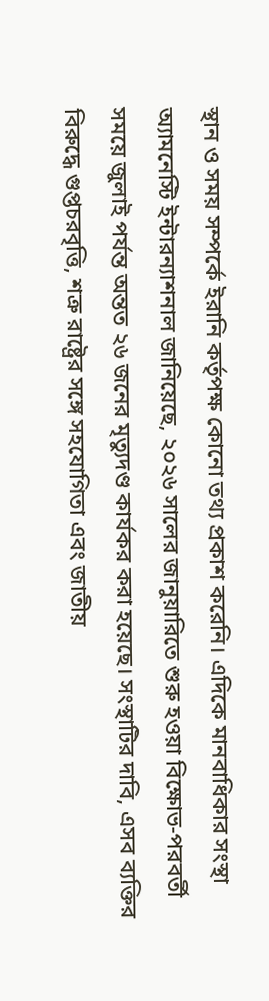স্থান ও সময় সম্পর্কে ইরানি কর্তৃপক্ষ কোনো তথ্য প্রকাশ করেনি। এদিকে মানবাধিকার সংস্থা অ্যামনেস্টি ইন্টারন্যাশনাল জানিয়েছে, ২০২৬ সালের জানুয়ারিতে শুরু হওয়া বিক্ষোভ-পরবর্তী সময়ে জুলাই পর্যন্ত অন্তত ২৬ জনের মৃত্যুদণ্ড কার্যকর করা হয়েছে। সংস্থাটির দাবি, এসব ব্যক্তির বিরুদ্ধে গুপ্তচরবৃত্তি, শত্রু রাষ্ট্রের সঙ্গে সহযোগিতা এবং জাতীয়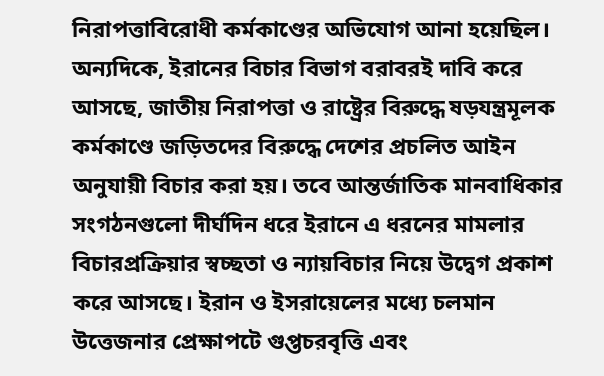নিরাপত্তাবিরোধী কর্মকাণ্ডের অভিযোগ আনা হয়েছিল। অন্যদিকে, ইরানের বিচার বিভাগ বরাবরই দাবি করে আসছে, জাতীয় নিরাপত্তা ও রাষ্ট্রের বিরুদ্ধে ষড়যন্ত্রমূলক কর্মকাণ্ডে জড়িতদের বিরুদ্ধে দেশের প্রচলিত আইন অনুযায়ী বিচার করা হয়। তবে আন্তর্জাতিক মানবাধিকার সংগঠনগুলো দীর্ঘদিন ধরে ইরানে এ ধরনের মামলার বিচারপ্রক্রিয়ার স্বচ্ছতা ও ন্যায়বিচার নিয়ে উদ্বেগ প্রকাশ করে আসছে। ইরান ও ইসরায়েলের মধ্যে চলমান উত্তেজনার প্রেক্ষাপটে গুপ্তচরবৃত্তি এবং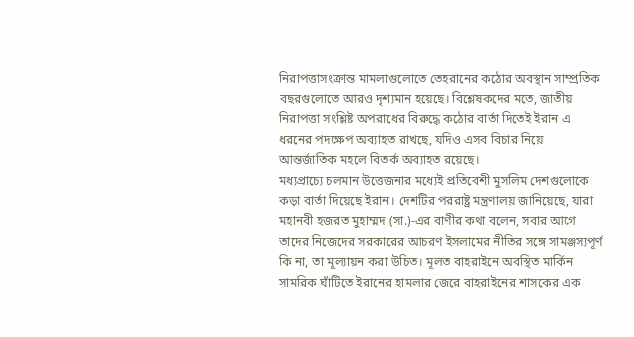নিরাপত্তাসংক্রান্ত মামলাগুলোতে তেহরানের কঠোর অবস্থান সাম্প্রতিক বছরগুলোতে আরও দৃশ্যমান হয়েছে। বিশ্লেষকদের মতে, জাতীয় নিরাপত্তা সংশ্লিষ্ট অপরাধের বিরুদ্ধে কঠোর বার্তা দিতেই ইরান এ ধরনের পদক্ষেপ অব্যাহত রাখছে, যদিও এসব বিচার নিয়ে আন্তর্জাতিক মহলে বিতর্ক অব্যাহত রয়েছে।
মধ্যপ্রাচ্যে চলমান উত্তেজনার মধ্যেই প্রতিবেশী মুসলিম দেশগুলোকে কড়া বার্তা দিয়েছে ইরান। দেশটির পররাষ্ট্র মন্ত্রণালয় জানিয়েছে, যারা মহানবী হজরত মুহাম্মদ (সা.)-এর বাণীর কথা বলেন, সবার আগে তাদের নিজেদের সরকারের আচরণ ইসলামের নীতির সঙ্গে সামঞ্জস্যপূর্ণ কি না, তা মূল্যায়ন করা উচিত। মূলত বাহরাইনে অবস্থিত মার্কিন সামরিক ঘাঁটিতে ইরানের হামলার জেরে বাহরাইনের শাসকের এক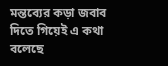মন্তব্যের কড়া জবাব দিতে গিয়েই এ কথা বলেছে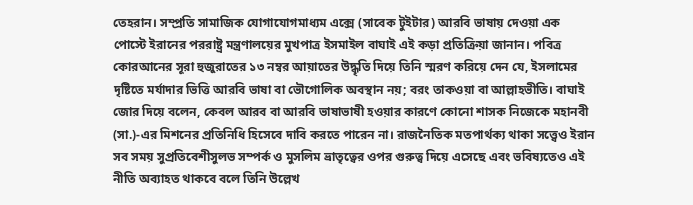তেহরান। সম্প্রতি সামাজিক যোগাযোগমাধ্যম এক্সে (সাবেক টুইটার) আরবি ভাষায় দেওয়া এক পোস্টে ইরানের পররাষ্ট্র মন্ত্রণালয়ের মুখপাত্র ইসমাইল বাঘাই এই কড়া প্রতিক্রিয়া জানান। পবিত্র কোরআনের সূরা হুজুরাতের ১৩ নম্বর আয়াতের উদ্ধৃতি দিয়ে তিনি স্মরণ করিয়ে দেন যে, ইসলামের দৃষ্টিতে মর্যাদার ভিত্তি আরবি ভাষা বা ভৌগোলিক অবস্থান নয়; বরং তাকওয়া বা আল্লাহভীতি। বাঘাই জোর দিয়ে বলেন, কেবল আরব বা আরবি ভাষাভাষী হওয়ার কারণে কোনো শাসক নিজেকে মহানবী (সা.)-এর মিশনের প্রতিনিধি হিসেবে দাবি করতে পারেন না। রাজনৈতিক মতপার্থক্য থাকা সত্ত্বেও ইরান সব সময় সুপ্রতিবেশীসুলভ সম্পর্ক ও মুসলিম ভ্রাতৃত্বের ওপর গুরুত্ব দিয়ে এসেছে এবং ভবিষ্যতেও এই নীতি অব্যাহত থাকবে বলে তিনি উল্লেখ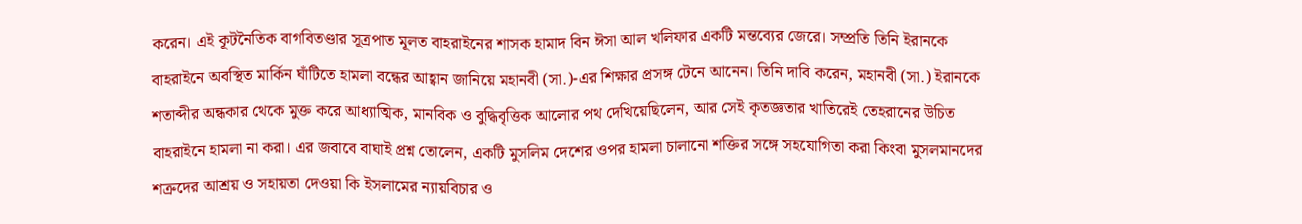করেন। এই কূটনৈতিক বাগবিতণ্ডার সূত্রপাত মূলত বাহরাইনের শাসক হামাদ বিন ঈসা আল খলিফার একটি মন্তব্যের জেরে। সম্প্রতি তিনি ইরানকে বাহরাইনে অবস্থিত মার্কিন ঘাঁটিতে হামলা বন্ধের আহ্বান জানিয়ে মহানবী (সা.)-এর শিক্ষার প্রসঙ্গ টেনে আনেন। তিনি দাবি করেন, মহানবী (সা.) ইরানকে শতাব্দীর অন্ধকার থেকে মুক্ত করে আধ্যাত্মিক, মানবিক ও বুদ্ধিবৃত্তিক আলোর পথ দেখিয়েছিলেন, আর সেই কৃতজ্ঞতার খাতিরেই তেহরানের উচিত বাহরাইনে হামলা না করা। এর জবাবে বাঘাই প্রশ্ন তোলেন, একটি মুসলিম দেশের ওপর হামলা চালানো শক্তির সঙ্গে সহযোগিতা করা কিংবা মুসলমানদের শত্রুদের আশ্রয় ও সহায়তা দেওয়া কি ইসলামের ন্যায়বিচার ও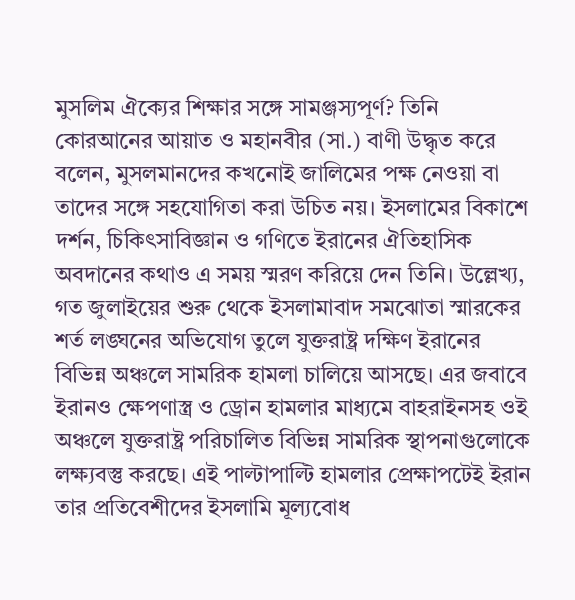মুসলিম ঐক্যের শিক্ষার সঙ্গে সামঞ্জস্যপূর্ণ? তিনি কোরআনের আয়াত ও মহানবীর (সা.) বাণী উদ্ধৃত করে বলেন, মুসলমানদের কখনোই জালিমের পক্ষ নেওয়া বা তাদের সঙ্গে সহযোগিতা করা উচিত নয়। ইসলামের বিকাশে দর্শন, চিকিৎসাবিজ্ঞান ও গণিতে ইরানের ঐতিহাসিক অবদানের কথাও এ সময় স্মরণ করিয়ে দেন তিনি। উল্লেখ্য, গত জুলাইয়ের শুরু থেকে ইসলামাবাদ সমঝোতা স্মারকের শর্ত লঙ্ঘনের অভিযোগ তুলে যুক্তরাষ্ট্র দক্ষিণ ইরানের বিভিন্ন অঞ্চলে সামরিক হামলা চালিয়ে আসছে। এর জবাবে ইরানও ক্ষেপণাস্ত্র ও ড্রোন হামলার মাধ্যমে বাহরাইনসহ ওই অঞ্চলে যুক্তরাষ্ট্র পরিচালিত বিভিন্ন সামরিক স্থাপনাগুলোকে লক্ষ্যবস্তু করছে। এই পাল্টাপাল্টি হামলার প্রেক্ষাপটেই ইরান তার প্রতিবেশীদের ইসলামি মূল্যবোধ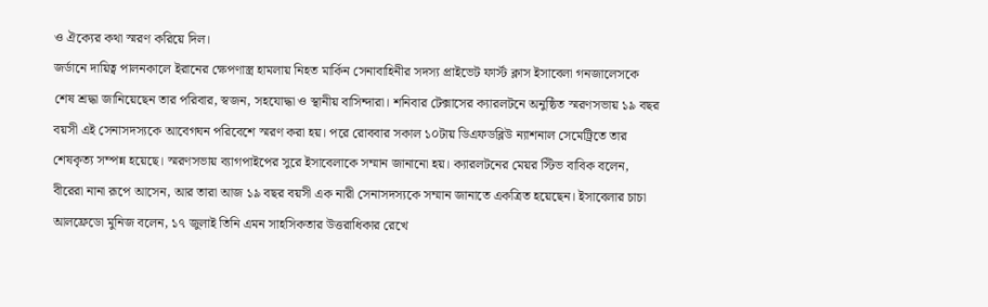ও ঐক্যের কথা স্মরণ করিয়ে দিল।
জর্ডানে দায়িত্ব পালনকালে ইরানের ক্ষেপণাস্ত্র হামলায় নিহত মার্কিন সেনাবাহিনীর সদস্য প্রাইভেট ফার্স্ট ক্লাস ইসাবেলা গনজালেসকে শেষ শ্রদ্ধা জানিয়েছেন তার পরিবার, স্বজন, সহযোদ্ধা ও স্থানীয় বাসিন্দারা। শনিবার টেক্সাসের ক্যারলটনে অনুষ্ঠিত স্মরণসভায় ১৯ বছর বয়সী এই সেনাসদস্যকে আবেগঘন পরিবেশে স্মরণ করা হয়। পরে রোববার সকাল ১০টায় ডিএফডব্লিউ ন্যাশনাল সেমেট্রিতে তার শেষকৃত্য সম্পন্ন হয়েছে। স্মরণসভায় ব্যাগপাইপের সুরে ইসাবেলাকে সম্মান জানানো হয়। ক্যারলটনের মেয়র স্টিভ বাবিক বলেন, বীরেরা নানা রূপে আসেন, আর তারা আজ ১৯ বছর বয়সী এক নারী সেনাসদস্যকে সম্মান জানাতে একত্রিত হয়েছেন। ইসাবেলার চাচা আলফ্রেডো মুনিজ বলেন, ১৭ জুলাই তিনি এমন সাহসিকতার উত্তরাধিকার রেখে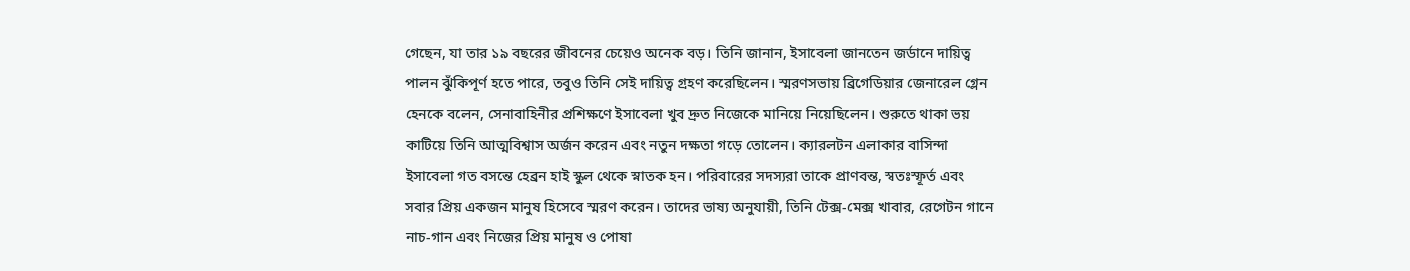গেছেন, যা তার ১৯ বছরের জীবনের চেয়েও অনেক বড়। তিনি জানান, ইসাবেলা জানতেন জর্ডানে দায়িত্ব পালন ঝুঁকিপূর্ণ হতে পারে, তবুও তিনি সেই দায়িত্ব গ্রহণ করেছিলেন। স্মরণসভায় ব্রিগেডিয়ার জেনারেল গ্লেন হেনকে বলেন, সেনাবাহিনীর প্রশিক্ষণে ইসাবেলা খুব দ্রুত নিজেকে মানিয়ে নিয়েছিলেন। শুরুতে থাকা ভয় কাটিয়ে তিনি আত্মবিশ্বাস অর্জন করেন এবং নতুন দক্ষতা গড়ে তোলেন। ক্যারলটন এলাকার বাসিন্দা ইসাবেলা গত বসন্তে হেব্রন হাই স্কুল থেকে স্নাতক হন। পরিবারের সদস্যরা তাকে প্রাণবন্ত, স্বতঃস্ফূর্ত এবং সবার প্রিয় একজন মানুষ হিসেবে স্মরণ করেন। তাদের ভাষ্য অনুযায়ী, তিনি টেক্স-মেক্স খাবার, রেগেটন গানে নাচ-গান এবং নিজের প্রিয় মানুষ ও পোষা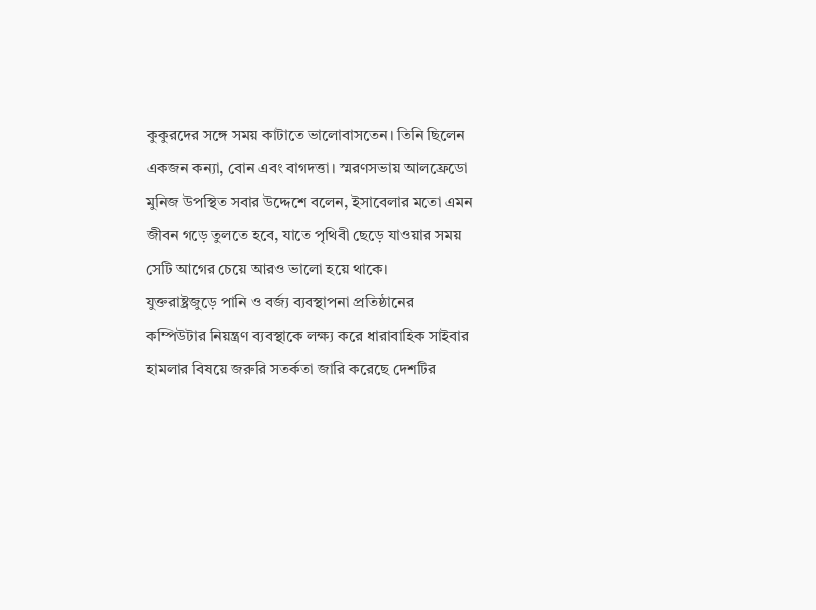কুকুরদের সঙ্গে সময় কাটাতে ভালোবাসতেন। তিনি ছিলেন একজন কন্যা, বোন এবং বাগদত্তা। স্মরণসভায় আলফ্রেডো মুনিজ উপস্থিত সবার উদ্দেশে বলেন, ইসাবেলার মতো এমন জীবন গড়ে তুলতে হবে, যাতে পৃথিবী ছেড়ে যাওয়ার সময় সেটি আগের চেয়ে আরও ভালো হয়ে থাকে।
যুক্তরাষ্ট্রজুড়ে পানি ও বর্জ্য ব্যবস্থাপনা প্রতিষ্ঠানের কম্পিউটার নিয়ন্ত্রণ ব্যবস্থাকে লক্ষ্য করে ধারাবাহিক সাইবার হামলার বিষয়ে জরুরি সতর্কতা জারি করেছে দেশটির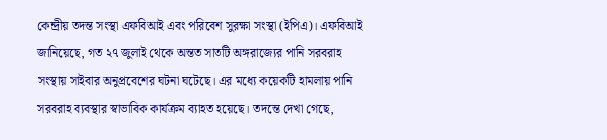কেন্দ্রীয় তদন্ত সংস্থা এফবিআই এবং পরিবেশ সুরক্ষা সংস্থা (ইপিএ)। এফবিআই জানিয়েছে, গত ২৭ জুলাই থেকে অন্তত সাতটি অঙ্গরাজ্যের পানি সরবরাহ সংস্থায় সাইবার অনুপ্রবেশের ঘটনা ঘটেছে। এর মধ্যে কয়েকটি হামলায় পানি সরবরাহ ব্যবস্থার স্বাভাবিক কার্যক্রম ব্যাহত হয়েছে। তদন্তে দেখা গেছে,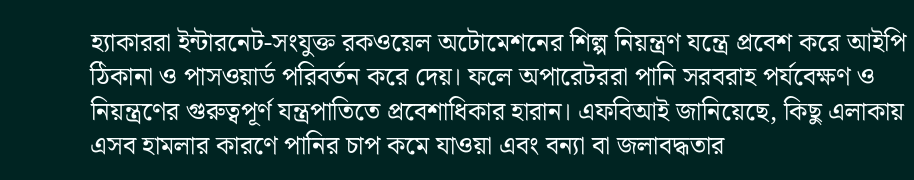হ্যাকাররা ইন্টারনেট-সংযুক্ত রকওয়েল অটোমেশনের শিল্প নিয়ন্ত্রণ যন্ত্রে প্রবেশ করে আইপি ঠিকানা ও পাসওয়ার্ড পরিবর্তন করে দেয়। ফলে অপারেটররা পানি সরবরাহ পর্যবেক্ষণ ও নিয়ন্ত্রণের গুরুত্বপূর্ণ যন্ত্রপাতিতে প্রবেশাধিকার হারান। এফবিআই জানিয়েছে, কিছু এলাকায় এসব হামলার কারণে পানির চাপ কমে যাওয়া এবং বন্যা বা জলাবদ্ধতার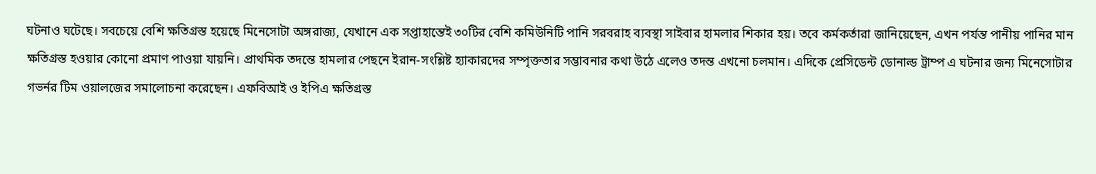ঘটনাও ঘটেছে। সবচেয়ে বেশি ক্ষতিগ্রস্ত হয়েছে মিনেসোটা অঙ্গরাজ্য, যেখানে এক সপ্তাহান্তেই ৩০টির বেশি কমিউনিটি পানি সরবরাহ ব্যবস্থা সাইবার হামলার শিকার হয়। তবে কর্মকর্তারা জানিয়েছেন, এখন পর্যন্ত পানীয় পানির মান ক্ষতিগ্রস্ত হওয়ার কোনো প্রমাণ পাওয়া যায়নি। প্রাথমিক তদন্তে হামলার পেছনে ইরান-সংশ্লিষ্ট হ্যাকারদের সম্পৃক্ততার সম্ভাবনার কথা উঠে এলেও তদন্ত এখনো চলমান। এদিকে প্রেসিডেন্ট ডোনাল্ড ট্রাম্প এ ঘটনার জন্য মিনেসোটার গভর্নর টিম ওয়ালজের সমালোচনা করেছেন। এফবিআই ও ইপিএ ক্ষতিগ্রস্ত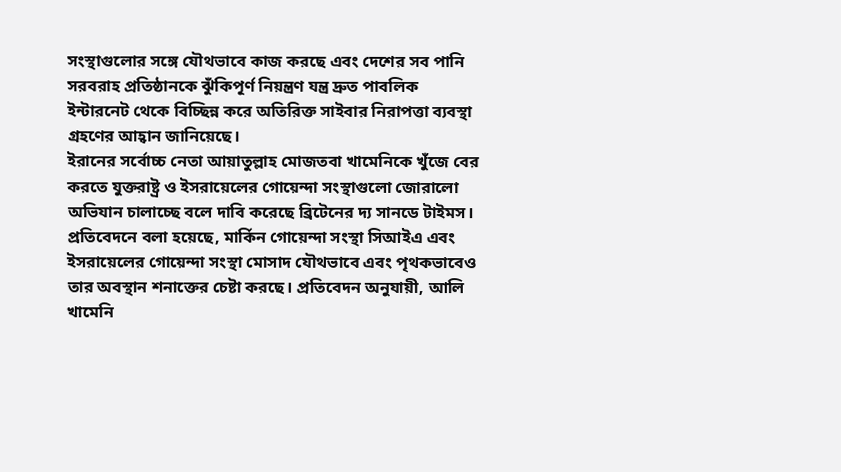সংস্থাগুলোর সঙ্গে যৌথভাবে কাজ করছে এবং দেশের সব পানি সরবরাহ প্রতিষ্ঠানকে ঝুঁকিপূর্ণ নিয়ন্ত্রণ যন্ত্র দ্রুত পাবলিক ইন্টারনেট থেকে বিচ্ছিন্ন করে অতিরিক্ত সাইবার নিরাপত্তা ব্যবস্থা গ্রহণের আহ্বান জানিয়েছে।
ইরানের সর্বোচ্চ নেতা আয়াতুল্লাহ মোজতবা খামেনিকে খুঁজে বের করতে যুক্তরাষ্ট্র ও ইসরায়েলের গোয়েন্দা সংস্থাগুলো জোরালো অভিযান চালাচ্ছে বলে দাবি করেছে ব্রিটেনের দ্য সানডে টাইমস। প্রতিবেদনে বলা হয়েছে, মার্কিন গোয়েন্দা সংস্থা সিআইএ এবং ইসরায়েলের গোয়েন্দা সংস্থা মোসাদ যৌথভাবে এবং পৃথকভাবেও তার অবস্থান শনাক্তের চেষ্টা করছে। প্রতিবেদন অনুযায়ী, আলি খামেনি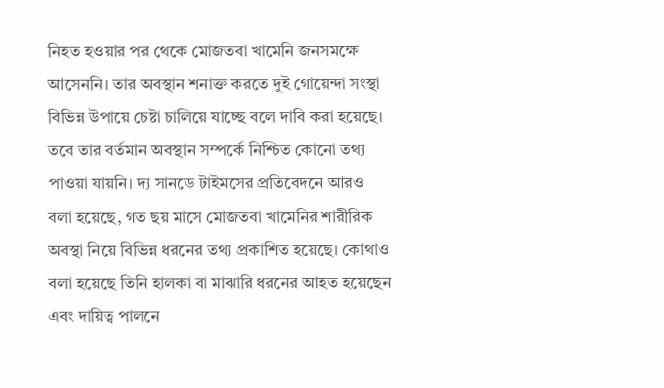নিহত হওয়ার পর থেকে মোজতবা খামেনি জনসমক্ষে আসেননি। তার অবস্থান শনাক্ত করতে দুই গোয়েন্দা সংস্থা বিভিন্ন উপায়ে চেষ্টা চালিয়ে যাচ্ছে বলে দাবি করা হয়েছে। তবে তার বর্তমান অবস্থান সম্পর্কে নিশ্চিত কোনো তথ্য পাওয়া যায়নি। দ্য সানডে টাইমসের প্রতিবেদনে আরও বলা হয়েছে, গত ছয় মাসে মোজতবা খামেনির শারীরিক অবস্থা নিয়ে বিভিন্ন ধরনের তথ্য প্রকাশিত হয়েছে। কোথাও বলা হয়েছে তিনি হালকা বা মাঝারি ধরনের আহত হয়েছেন এবং দায়িত্ব পালনে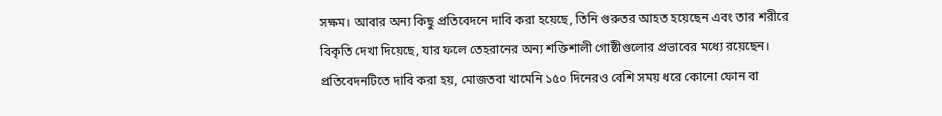সক্ষম। আবার অন্য কিছু প্রতিবেদনে দাবি করা হয়েছে, তিনি গুরুতর আহত হয়েছেন এবং তার শরীরে বিকৃতি দেখা দিয়েছে, যার ফলে তেহরানের অন্য শক্তিশালী গোষ্ঠীগুলোর প্রভাবের মধ্যে রয়েছেন। প্রতিবেদনটিতে দাবি করা হয়, মোজতবা খামেনি ১৫০ দিনেরও বেশি সময় ধরে কোনো ফোন বা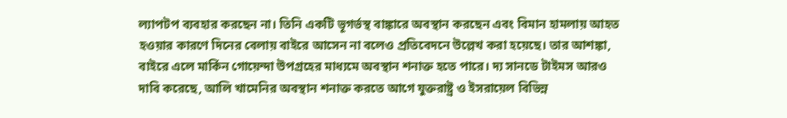ল্যাপটপ ব্যবহার করছেন না। তিনি একটি ভূগর্ভস্থ বাঙ্কারে অবস্থান করছেন এবং বিমান হামলায় আহত হওয়ার কারণে দিনের বেলায় বাইরে আসেন না বলেও প্রতিবেদনে উল্লেখ করা হয়েছে। তার আশঙ্কা, বাইরে এলে মার্কিন গোয়েন্দা উপগ্রহের মাধ্যমে অবস্থান শনাক্ত হতে পারে। দ্য সানডে টাইমস আরও দাবি করেছে, আলি খামেনির অবস্থান শনাক্ত করতে আগে যুক্তরাষ্ট্র ও ইসরায়েল বিভিন্ন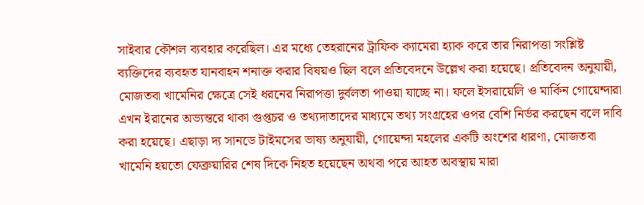সাইবার কৌশল ব্যবহার করেছিল। এর মধ্যে তেহরানের ট্রাফিক ক্যামেরা হ্যাক করে তার নিরাপত্তা সংশ্লিষ্ট ব্যক্তিদের ব্যবহৃত যানবাহন শনাক্ত করার বিষয়ও ছিল বলে প্রতিবেদনে উল্লেখ করা হয়েছে। প্রতিবেদন অনুযায়ী, মোজতবা খামেনির ক্ষেত্রে সেই ধরনের নিরাপত্তা দুর্বলতা পাওয়া যাচ্ছে না। ফলে ইসরায়েলি ও মার্কিন গোয়েন্দারা এখন ইরানের অভ্যন্তরে থাকা গুপ্তচর ও তথ্যদাতাদের মাধ্যমে তথ্য সংগ্রহের ওপর বেশি নির্ভর করছেন বলে দাবি করা হয়েছে। এছাড়া দ্য সানডে টাইমসের ভাষ্য অনুযায়ী, গোয়েন্দা মহলের একটি অংশের ধারণা, মোজতবা খামেনি হয়তো ফেব্রুয়ারির শেষ দিকে নিহত হয়েছেন অথবা পরে আহত অবস্থায় মারা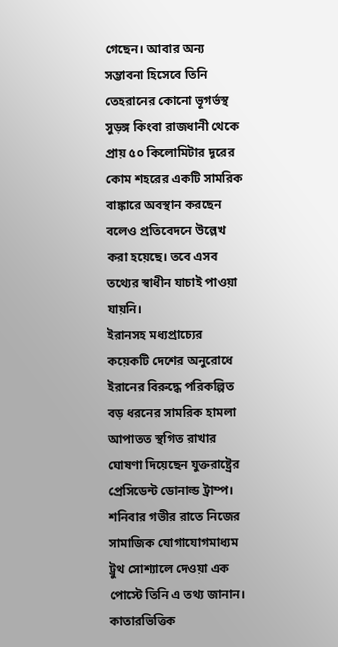গেছেন। আবার অন্য সম্ভাবনা হিসেবে তিনি তেহরানের কোনো ভূগর্ভস্থ সুড়ঙ্গ কিংবা রাজধানী থেকে প্রায় ৫০ কিলোমিটার দূরের কোম শহরের একটি সামরিক বাঙ্কারে অবস্থান করছেন বলেও প্রতিবেদনে উল্লেখ করা হয়েছে। তবে এসব তথ্যের স্বাধীন যাচাই পাওয়া যায়নি।
ইরানসহ মধ্যপ্রাচ্যের কয়েকটি দেশের অনুরোধে ইরানের বিরুদ্ধে পরিকল্পিত বড় ধরনের সামরিক হামলা আপাতত স্থগিত রাখার ঘোষণা দিয়েছেন যুক্তরাষ্ট্রের প্রেসিডেন্ট ডোনাল্ড ট্রাম্প। শনিবার গভীর রাতে নিজের সামাজিক যোগাযোগমাধ্যম ট্রুথ সোশ্যালে দেওয়া এক পোস্টে তিনি এ তথ্য জানান। কাতারভিত্তিক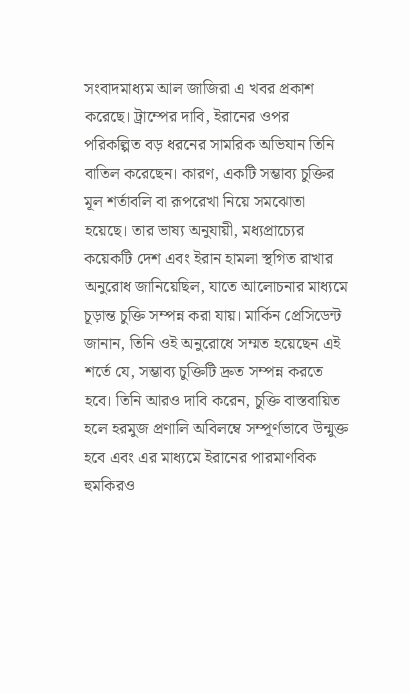সংবাদমাধ্যম আল জাজিরা এ খবর প্রকাশ করেছে। ট্রাম্পের দাবি, ইরানের ওপর পরিকল্পিত বড় ধরনের সামরিক অভিযান তিনি বাতিল করেছেন। কারণ, একটি সম্ভাব্য চুক্তির মূল শর্তাবলি বা রূপরেখা নিয়ে সমঝোতা হয়েছে। তার ভাষ্য অনুযায়ী, মধ্যপ্রাচ্যের কয়েকটি দেশ এবং ইরান হামলা স্থগিত রাখার অনুরোধ জানিয়েছিল, যাতে আলোচনার মাধ্যমে চূড়ান্ত চুক্তি সম্পন্ন করা যায়। মার্কিন প্রেসিডেন্ট জানান, তিনি ওই অনুরোধে সম্মত হয়েছেন এই শর্তে যে, সম্ভাব্য চুক্তিটি দ্রুত সম্পন্ন করতে হবে। তিনি আরও দাবি করেন, চুক্তি বাস্তবায়িত হলে হরমুজ প্রণালি অবিলম্বে সম্পূর্ণভাবে উন্মুক্ত হবে এবং এর মাধ্যমে ইরানের পারমাণবিক হুমকিরও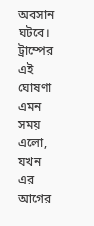অবসান ঘটবে। ট্রাম্পের এই ঘোষণা এমন সময় এলো, যখন এর আগের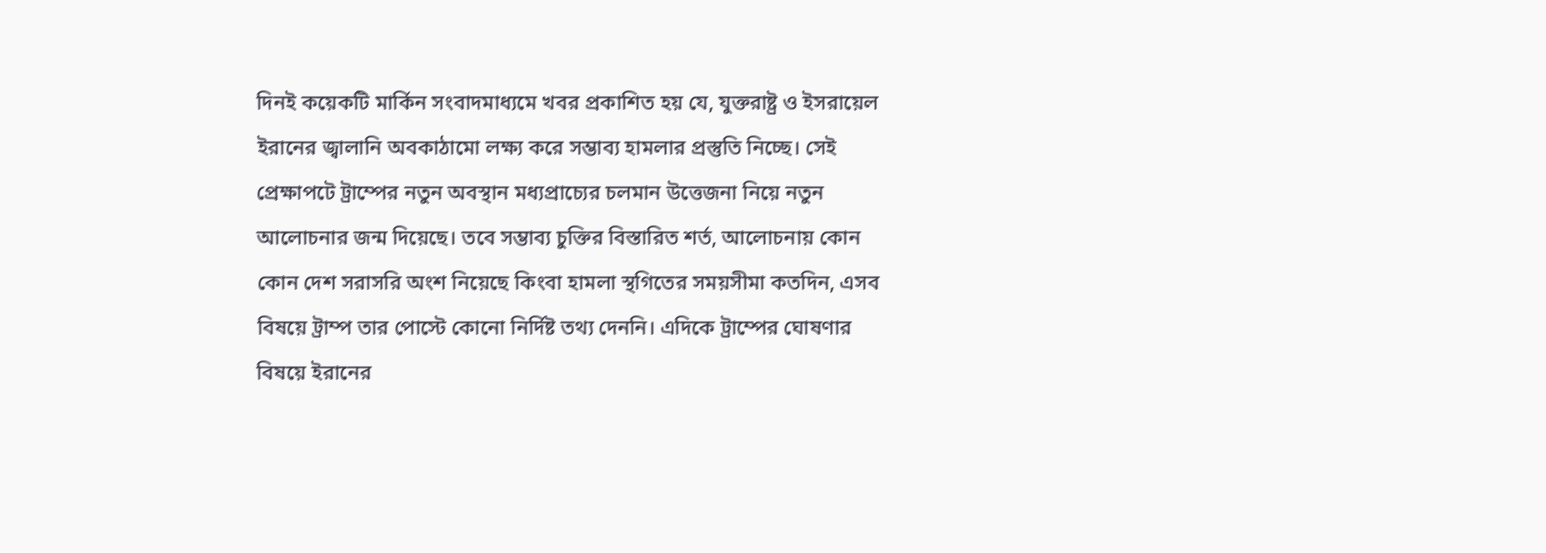দিনই কয়েকটি মার্কিন সংবাদমাধ্যমে খবর প্রকাশিত হয় যে, যুক্তরাষ্ট্র ও ইসরায়েল ইরানের জ্বালানি অবকাঠামো লক্ষ্য করে সম্ভাব্য হামলার প্রস্তুতি নিচ্ছে। সেই প্রেক্ষাপটে ট্রাম্পের নতুন অবস্থান মধ্যপ্রাচ্যের চলমান উত্তেজনা নিয়ে নতুন আলোচনার জন্ম দিয়েছে। তবে সম্ভাব্য চুক্তির বিস্তারিত শর্ত, আলোচনায় কোন কোন দেশ সরাসরি অংশ নিয়েছে কিংবা হামলা স্থগিতের সময়সীমা কতদিন, এসব বিষয়ে ট্রাম্প তার পোস্টে কোনো নির্দিষ্ট তথ্য দেননি। এদিকে ট্রাম্পের ঘোষণার বিষয়ে ইরানের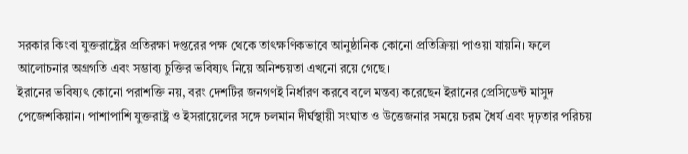সরকার কিংবা যুক্তরাষ্ট্রের প্রতিরক্ষা দপ্তরের পক্ষ থেকে তাৎক্ষণিকভাবে আনুষ্ঠানিক কোনো প্রতিক্রিয়া পাওয়া যায়নি। ফলে আলোচনার অগ্রগতি এবং সম্ভাব্য চুক্তির ভবিষ্যৎ নিয়ে অনিশ্চয়তা এখনো রয়ে গেছে।
ইরানের ভবিষ্যৎ কোনো পরাশক্তি নয়, বরং দেশটির জনগণই নির্ধারণ করবে বলে মন্তব্য করেছেন ইরানের প্রেসিডেন্ট মাসুদ পেজেশকিয়ান। পাশাপাশি যুক্তরাষ্ট্র ও ইসরায়েলের সঙ্গে চলমান দীর্ঘস্থায়ী সংঘাত ও উত্তেজনার সময়ে চরম ধৈর্য এবং দৃঢ়তার পরিচয়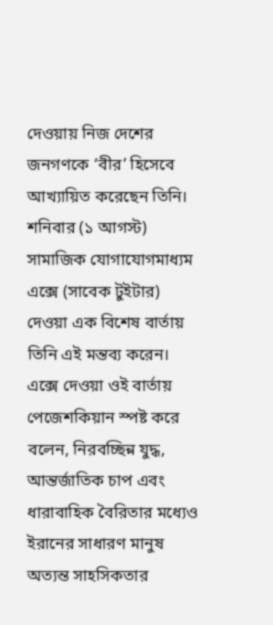দেওয়ায় নিজ দেশের জনগণকে ‘বীর’ হিসেবে আখ্যায়িত করেছেন তিনি। শনিবার (১ আগস্ট) সামাজিক যোগাযোগমাধ্যম এক্সে (সাবেক টুইটার) দেওয়া এক বিশেষ বার্তায় তিনি এই মন্তব্য করেন। এক্সে দেওয়া ওই বার্তায় পেজেশকিয়ান স্পষ্ট করে বলেন, নিরবচ্ছিন্ন যুদ্ধ, আন্তর্জাতিক চাপ এবং ধারাবাহিক বৈরিতার মধ্যেও ইরানের সাধারণ মানুষ অত্যন্ত সাহসিকতার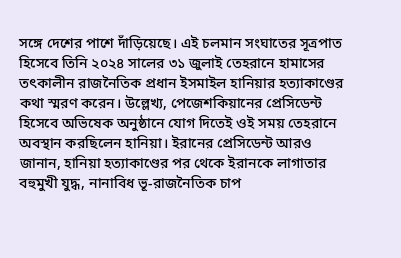সঙ্গে দেশের পাশে দাঁড়িয়েছে। এই চলমান সংঘাতের সূত্রপাত হিসেবে তিনি ২০২৪ সালের ৩১ জুলাই তেহরানে হামাসের তৎকালীন রাজনৈতিক প্রধান ইসমাইল হানিয়ার হত্যাকাণ্ডের কথা স্মরণ করেন। উল্লেখ্য, পেজেশকিয়ানের প্রেসিডেন্ট হিসেবে অভিষেক অনুষ্ঠানে যোগ দিতেই ওই সময় তেহরানে অবস্থান করছিলেন হানিয়া। ইরানের প্রেসিডেন্ট আরও জানান, হানিয়া হত্যাকাণ্ডের পর থেকে ইরানকে লাগাতার বহুমুখী যুদ্ধ, নানাবিধ ভূ-রাজনৈতিক চাপ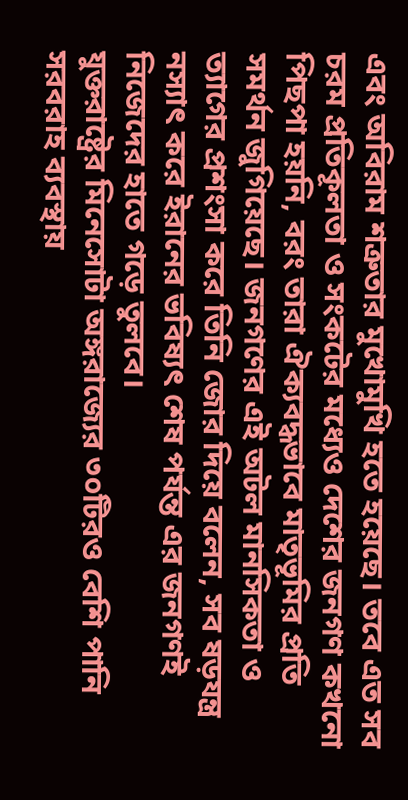এবং অবিরাম শত্রুতার মুখোমুখি হতে হয়েছে। তবে এত সব চরম প্রতিকূলতা ও সংকটের মধ্যেও দেশের জনগণ কখনো পিছপা হয়নি, বরং তারা ঐক্যবদ্ধভাবে মাতৃভূমির প্রতি সমর্থন জুগিয়েছে। জনগণের এই অটল মানসিকতা ও ত্যাগের প্রশংসা করে তিনি জোর দিয়ে বলেন, সব ষড়যন্ত্র নস্যাৎ করে ইরানের ভবিষ্যৎ শেষ পর্যন্ত এর জনগণই নিজেদের হাতে গড়ে তুলবে।
যুক্তরাষ্ট্রের মিনেসোটা অঙ্গরাজ্যের ৩০টিরও বেশি পানি সরবরাহ ব্যবস্থায়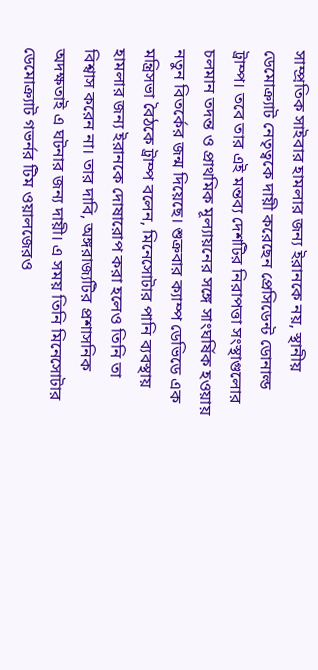সাম্প্রতিক সাইবার হামলার জন্য ইরানকে নয়, স্থানীয় ডেমোক্র্যাট নেতৃত্বকে দায়ী করেছেন প্রেসিডেন্ট ডোনাল্ড ট্রাম্প। তবে তার এই মন্তব্য দেশটির নিরাপত্তা সংস্থাগুলোর চলমান তদন্ত ও প্রাথমিক মূল্যায়নের সঙ্গে সাংঘর্ষিক হওয়ায় নতুন বিতর্কের জন্ম দিয়েছে। শুক্রবার ক্যাম্প ডেভিডে এক মন্ত্রিসভা বৈঠকে ট্রাম্প বলেন, মিনেসোটার পানি ব্যবস্থায় হামলার জন্য ইরানকে দোষারোপ করা হলেও তিনি তা বিশ্বাস করেন না। তার দাবি, অঙ্গরাজ্যটির প্রশাসনিক অদক্ষতাই এ ঘটনার জন্য দায়ী। এ সময় তিনি মিনেসোটার ডেমোক্র্যাট গভর্নর টিম ওয়ালজেরও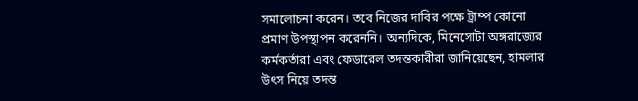সমালোচনা করেন। তবে নিজের দাবির পক্ষে ট্রাম্প কোনো প্রমাণ উপস্থাপন করেননি। অন্যদিকে, মিনেসোটা অঙ্গরাজ্যের কর্মকর্তারা এবং ফেডারেল তদন্তকারীরা জানিয়েছেন, হামলার উৎস নিয়ে তদন্ত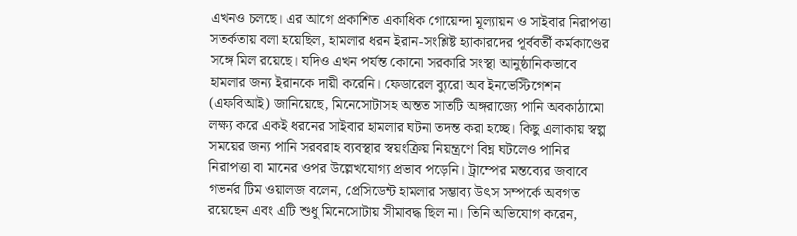এখনও চলছে। এর আগে প্রকাশিত একাধিক গোয়েন্দা মূল্যায়ন ও সাইবার নিরাপত্তা সতর্কতায় বলা হয়েছিল, হামলার ধরন ইরান-সংশ্লিষ্ট হ্যাকারদের পূর্ববর্তী কর্মকাণ্ডের সঙ্গে মিল রয়েছে। যদিও এখন পর্যন্ত কোনো সরকারি সংস্থা আনুষ্ঠানিকভাবে হামলার জন্য ইরানকে দায়ী করেনি। ফেডারেল ব্যুরো অব ইনভেস্টিগেশন (এফবিআই) জানিয়েছে, মিনেসোটাসহ অন্তত সাতটি অঙ্গরাজ্যে পানি অবকাঠামো লক্ষ্য করে একই ধরনের সাইবার হামলার ঘটনা তদন্ত করা হচ্ছে। কিছু এলাকায় স্বল্প সময়ের জন্য পানি সরবরাহ ব্যবস্থার স্বয়ংক্রিয় নিয়ন্ত্রণে বিঘ্ন ঘটলেও পানির নিরাপত্তা বা মানের ওপর উল্লেখযোগ্য প্রভাব পড়েনি। ট্রাম্পের মন্তব্যের জবাবে গভর্নর টিম ওয়ালজ বলেন, প্রেসিডেন্ট হামলার সম্ভাব্য উৎস সম্পর্কে অবগত রয়েছেন এবং এটি শুধু মিনেসোটায় সীমাবদ্ধ ছিল না। তিনি অভিযোগ করেন,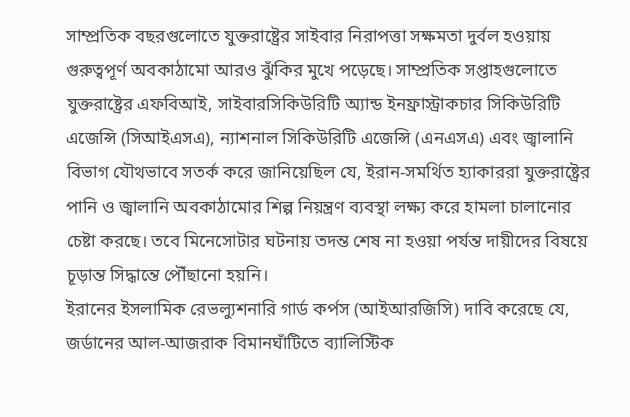সাম্প্রতিক বছরগুলোতে যুক্তরাষ্ট্রের সাইবার নিরাপত্তা সক্ষমতা দুর্বল হওয়ায় গুরুত্বপূর্ণ অবকাঠামো আরও ঝুঁকির মুখে পড়েছে। সাম্প্রতিক সপ্তাহগুলোতে যুক্তরাষ্ট্রের এফবিআই, সাইবারসিকিউরিটি অ্যান্ড ইনফ্রাস্ট্রাকচার সিকিউরিটি এজেন্সি (সিআইএসএ), ন্যাশনাল সিকিউরিটি এজেন্সি (এনএসএ) এবং জ্বালানি বিভাগ যৌথভাবে সতর্ক করে জানিয়েছিল যে, ইরান-সমর্থিত হ্যাকাররা যুক্তরাষ্ট্রের পানি ও জ্বালানি অবকাঠামোর শিল্প নিয়ন্ত্রণ ব্যবস্থা লক্ষ্য করে হামলা চালানোর চেষ্টা করছে। তবে মিনেসোটার ঘটনায় তদন্ত শেষ না হওয়া পর্যন্ত দায়ীদের বিষয়ে চূড়ান্ত সিদ্ধান্তে পৌঁছানো হয়নি।
ইরানের ইসলামিক রেভল্যুশনারি গার্ড কর্পস (আইআরজিসি) দাবি করেছে যে, জর্ডানের আল-আজরাক বিমানঘাঁটিতে ব্যালিস্টিক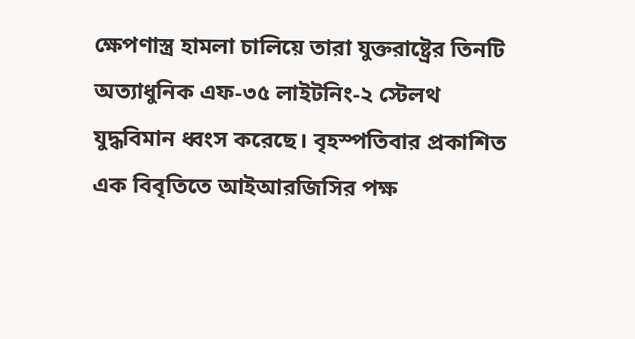ক্ষেপণাস্ত্র হামলা চালিয়ে তারা যুক্তরাষ্ট্রের তিনটি অত্যাধুনিক এফ-৩৫ লাইটনিং-২ স্টেলথ যুদ্ধবিমান ধ্বংস করেছে। বৃহস্পতিবার প্রকাশিত এক বিবৃতিতে আইআরজিসির পক্ষ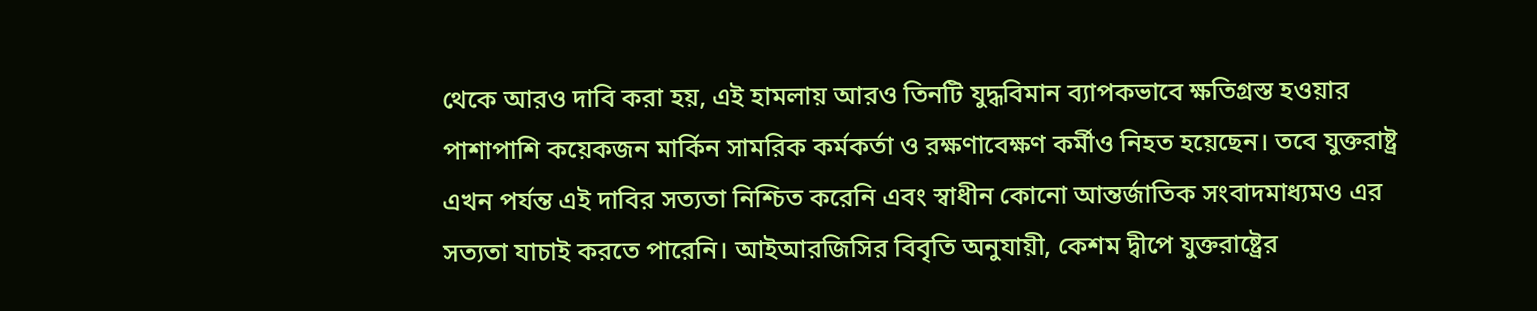থেকে আরও দাবি করা হয়, এই হামলায় আরও তিনটি যুদ্ধবিমান ব্যাপকভাবে ক্ষতিগ্রস্ত হওয়ার পাশাপাশি কয়েকজন মার্কিন সামরিক কর্মকর্তা ও রক্ষণাবেক্ষণ কর্মীও নিহত হয়েছেন। তবে যুক্তরাষ্ট্র এখন পর্যন্ত এই দাবির সত্যতা নিশ্চিত করেনি এবং স্বাধীন কোনো আন্তর্জাতিক সংবাদমাধ্যমও এর সত্যতা যাচাই করতে পারেনি। আইআরজিসির বিবৃতি অনুযায়ী, কেশম দ্বীপে যুক্তরাষ্ট্রের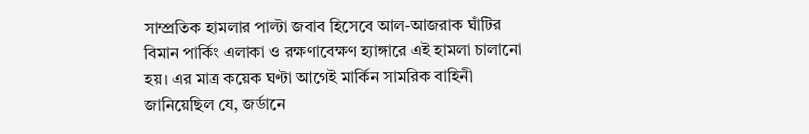সাম্প্রতিক হামলার পাল্টা জবাব হিসেবে আল-আজরাক ঘাঁটির বিমান পার্কিং এলাকা ও রক্ষণাবেক্ষণ হ্যাঙ্গারে এই হামলা চালানো হয়। এর মাত্র কয়েক ঘণ্টা আগেই মার্কিন সামরিক বাহিনী জানিয়েছিল যে, জর্ডানে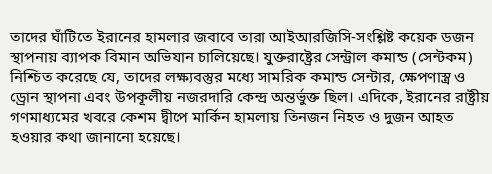তাদের ঘাঁটিতে ইরানের হামলার জবাবে তারা আইআরজিসি-সংশ্লিষ্ট কয়েক ডজন স্থাপনায় ব্যাপক বিমান অভিযান চালিয়েছে। যুক্তরাষ্ট্রের সেন্ট্রাল কমান্ড (সেন্টকম) নিশ্চিত করেছে যে, তাদের লক্ষ্যবস্তুর মধ্যে সামরিক কমান্ড সেন্টার, ক্ষেপণাস্ত্র ও ড্রোন স্থাপনা এবং উপকূলীয় নজরদারি কেন্দ্র অন্তর্ভুক্ত ছিল। এদিকে, ইরানের রাষ্ট্রীয় গণমাধ্যমের খবরে কেশম দ্বীপে মার্কিন হামলায় তিনজন নিহত ও দুজন আহত হওয়ার কথা জানানো হয়েছে।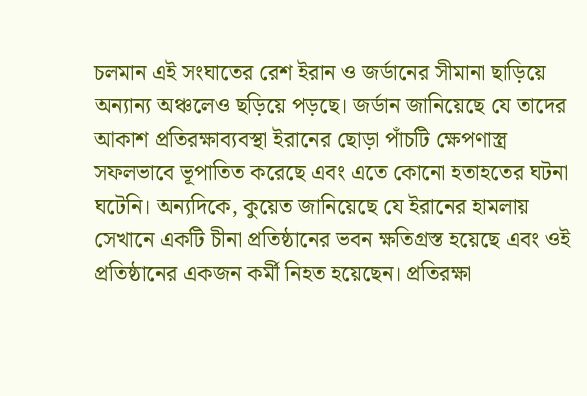চলমান এই সংঘাতের রেশ ইরান ও জর্ডানের সীমানা ছাড়িয়ে অন্যান্য অঞ্চলেও ছড়িয়ে পড়ছে। জর্ডান জানিয়েছে যে তাদের আকাশ প্রতিরক্ষাব্যবস্থা ইরানের ছোড়া পাঁচটি ক্ষেপণাস্ত্র সফলভাবে ভূপাতিত করেছে এবং এতে কোনো হতাহতের ঘটনা ঘটেনি। অন্যদিকে, কুয়েত জানিয়েছে যে ইরানের হামলায় সেখানে একটি চীনা প্রতিষ্ঠানের ভবন ক্ষতিগ্রস্ত হয়েছে এবং ওই প্রতিষ্ঠানের একজন কর্মী নিহত হয়েছেন। প্রতিরক্ষা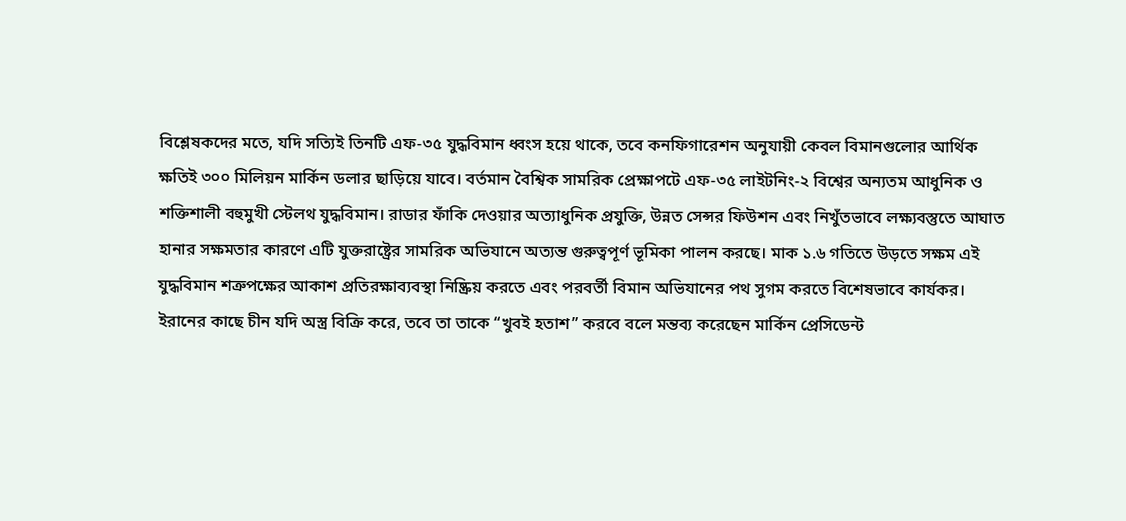বিশ্লেষকদের মতে, যদি সত্যিই তিনটি এফ-৩৫ যুদ্ধবিমান ধ্বংস হয়ে থাকে, তবে কনফিগারেশন অনুযায়ী কেবল বিমানগুলোর আর্থিক ক্ষতিই ৩০০ মিলিয়ন মার্কিন ডলার ছাড়িয়ে যাবে। বর্তমান বৈশ্বিক সামরিক প্রেক্ষাপটে এফ-৩৫ লাইটনিং-২ বিশ্বের অন্যতম আধুনিক ও শক্তিশালী বহুমুখী স্টেলথ যুদ্ধবিমান। রাডার ফাঁকি দেওয়ার অত্যাধুনিক প্রযুক্তি, উন্নত সেন্সর ফিউশন এবং নিখুঁতভাবে লক্ষ্যবস্তুতে আঘাত হানার সক্ষমতার কারণে এটি যুক্তরাষ্ট্রের সামরিক অভিযানে অত্যন্ত গুরুত্বপূর্ণ ভূমিকা পালন করছে। মাক ১.৬ গতিতে উড়তে সক্ষম এই যুদ্ধবিমান শত্রুপক্ষের আকাশ প্রতিরক্ষাব্যবস্থা নিষ্ক্রিয় করতে এবং পরবর্তী বিমান অভিযানের পথ সুগম করতে বিশেষভাবে কার্যকর।
ইরানের কাছে চীন যদি অস্ত্র বিক্রি করে, তবে তা তাকে “খুবই হতাশ” করবে বলে মন্তব্য করেছেন মার্কিন প্রেসিডেন্ট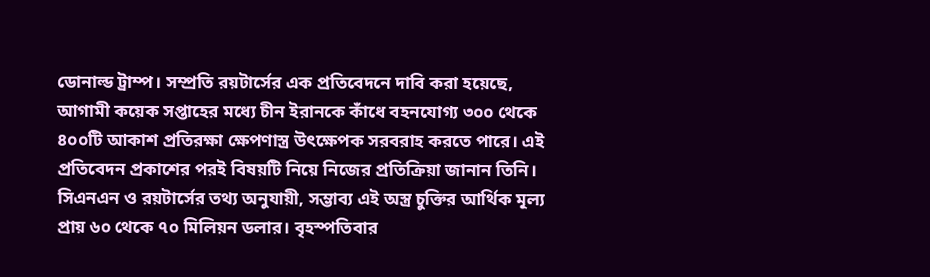ডোনাল্ড ট্রাম্প। সম্প্রতি রয়টার্সের এক প্রতিবেদনে দাবি করা হয়েছে, আগামী কয়েক সপ্তাহের মধ্যে চীন ইরানকে কাঁধে বহনযোগ্য ৩০০ থেকে ৪০০টি আকাশ প্রতিরক্ষা ক্ষেপণাস্ত্র উৎক্ষেপক সরবরাহ করতে পারে। এই প্রতিবেদন প্রকাশের পরই বিষয়টি নিয়ে নিজের প্রতিক্রিয়া জানান তিনি। সিএনএন ও রয়টার্সের তথ্য অনুযায়ী, সম্ভাব্য এই অস্ত্র চুক্তির আর্থিক মূল্য প্রায় ৬০ থেকে ৭০ মিলিয়ন ডলার। বৃহস্পতিবার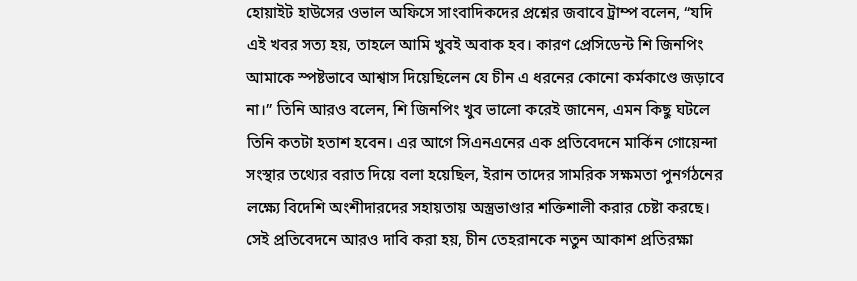হোয়াইট হাউসের ওভাল অফিসে সাংবাদিকদের প্রশ্নের জবাবে ট্রাম্প বলেন, “যদি এই খবর সত্য হয়, তাহলে আমি খুবই অবাক হব। কারণ প্রেসিডেন্ট শি জিনপিং আমাকে স্পষ্টভাবে আশ্বাস দিয়েছিলেন যে চীন এ ধরনের কোনো কর্মকাণ্ডে জড়াবে না।” তিনি আরও বলেন, শি জিনপিং খুব ভালো করেই জানেন, এমন কিছু ঘটলে তিনি কতটা হতাশ হবেন। এর আগে সিএনএনের এক প্রতিবেদনে মার্কিন গোয়েন্দা সংস্থার তথ্যের বরাত দিয়ে বলা হয়েছিল, ইরান তাদের সামরিক সক্ষমতা পুনর্গঠনের লক্ষ্যে বিদেশি অংশীদারদের সহায়তায় অস্ত্রভাণ্ডার শক্তিশালী করার চেষ্টা করছে। সেই প্রতিবেদনে আরও দাবি করা হয়, চীন তেহরানকে নতুন আকাশ প্রতিরক্ষা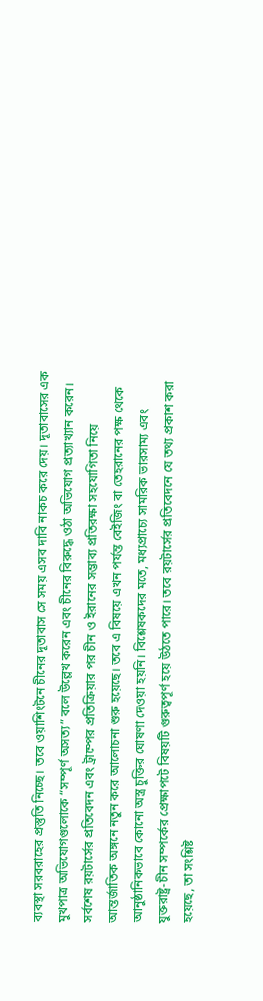ব্যবস্থা সরবরাহের প্রস্তুতি নিচ্ছে। তবে ওয়াশিংটনে চীনের দূতাবাস সে সময় এসব দাবি নাকচ করে দেয়। দূতাবাসের এক মুখপাত্র অভিযোগগুলোকে “সম্পূর্ণ অসত্য” বলে উল্লেখ করেন এবং চীনের বিরুদ্ধে ওঠা অভিযোগ প্রত্যাখ্যান করেন। সর্বশেষ রয়টার্সের প্রতিবেদন এবং ট্রাম্পের প্রতিক্রিয়ার পর চীন ও ইরানের সম্ভাব্য প্রতিরক্ষা সহযোগিতা নিয়ে আন্তর্জাতিক অঙ্গনে নতুন করে আলোচনা শুরু হয়েছে। তবে এ বিষয়ে এখন পর্যন্ত বেইজিং বা তেহরানের পক্ষ থেকে আনুষ্ঠানিকভাবে কোনো অস্ত্র চুক্তির ঘোষণা দেওয়া হয়নি। বিশ্লেষকদের মতে, মধ্যপ্রাচ্যে সামরিক ভারসাম্য এবং যুক্তরাষ্ট্র-চীন সম্পর্কের প্রেক্ষাপটে বিষয়টি গুরুত্বপূর্ণ হয়ে উঠতে পারে। তবে রয়টার্সের প্রতিবেদনে যে তথ্য প্রকাশ করা হয়েছে, তা সংশ্লিষ্ট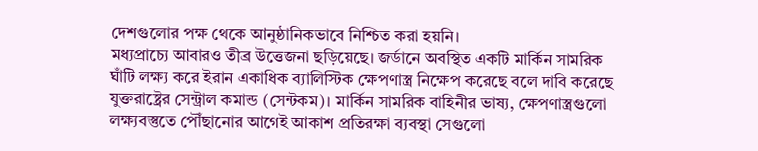দেশগুলোর পক্ষ থেকে আনুষ্ঠানিকভাবে নিশ্চিত করা হয়নি।
মধ্যপ্রাচ্যে আবারও তীব্র উত্তেজনা ছড়িয়েছে। জর্ডানে অবস্থিত একটি মার্কিন সামরিক ঘাঁটি লক্ষ্য করে ইরান একাধিক ব্যালিস্টিক ক্ষেপণাস্ত্র নিক্ষেপ করেছে বলে দাবি করেছে যুক্তরাষ্ট্রের সেন্ট্রাল কমান্ড (সেন্টকম)। মার্কিন সামরিক বাহিনীর ভাষ্য, ক্ষেপণাস্ত্রগুলো লক্ষ্যবস্তুতে পৌঁছানোর আগেই আকাশ প্রতিরক্ষা ব্যবস্থা সেগুলো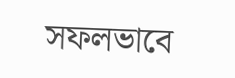সফলভাবে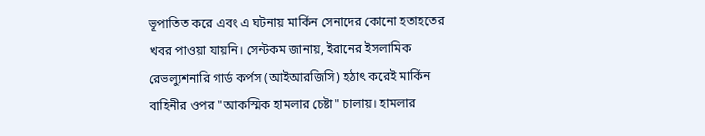ভূপাতিত করে এবং এ ঘটনায় মার্কিন সেনাদের কোনো হতাহতের খবর পাওয়া যায়নি। সেন্টকম জানায়, ইরানের ইসলামিক রেভল্যুশনারি গার্ড কর্পস (আইআরজিসি) হঠাৎ করেই মার্কিন বাহিনীর ওপর "আকস্মিক হামলার চেষ্টা" চালায়। হামলার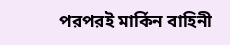পরপরই মার্কিন বাহিনী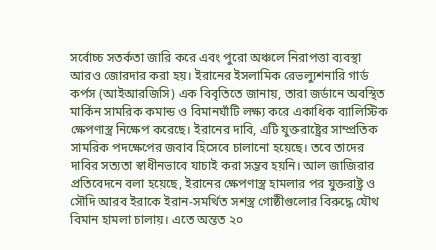সর্বোচ্চ সতর্কতা জারি করে এবং পুরো অঞ্চলে নিরাপত্তা ব্যবস্থা আরও জোরদার করা হয়। ইরানের ইসলামিক রেভল্যুশনারি গার্ড কর্পস (আইআরজিসি) এক বিবৃতিতে জানায়, তারা জর্ডানে অবস্থিত মার্কিন সামরিক কমান্ড ও বিমানঘাঁটি লক্ষ্য করে একাধিক ব্যালিস্টিক ক্ষেপণাস্ত্র নিক্ষেপ করেছে। ইরানের দাবি, এটি যুক্তরাষ্ট্রের সাম্প্রতিক সামরিক পদক্ষেপের জবাব হিসেবে চালানো হয়েছে। তবে তাদের দাবির সত্যতা স্বাধীনভাবে যাচাই করা সম্ভব হয়নি। আল জাজিরার প্রতিবেদনে বলা হয়েছে, ইরানের ক্ষেপণাস্ত্র হামলার পর যুক্তরাষ্ট্র ও সৌদি আরব ইরাকে ইরান-সমর্থিত সশস্ত্র গোষ্ঠীগুলোর বিরুদ্ধে যৌথ বিমান হামলা চালায়। এতে অন্তত ২০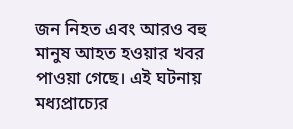জন নিহত এবং আরও বহু মানুষ আহত হওয়ার খবর পাওয়া গেছে। এই ঘটনায় মধ্যপ্রাচ্যের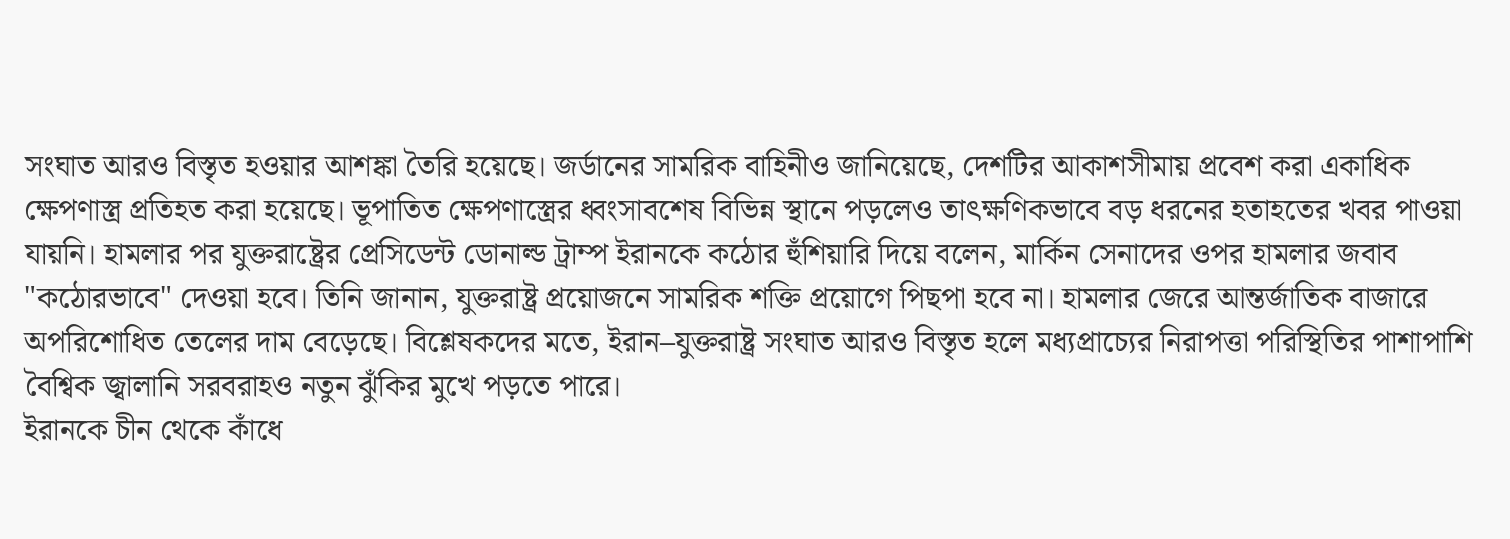সংঘাত আরও বিস্তৃত হওয়ার আশঙ্কা তৈরি হয়েছে। জর্ডানের সামরিক বাহিনীও জানিয়েছে, দেশটির আকাশসীমায় প্রবেশ করা একাধিক ক্ষেপণাস্ত্র প্রতিহত করা হয়েছে। ভূপাতিত ক্ষেপণাস্ত্রের ধ্বংসাবশেষ বিভিন্ন স্থানে পড়লেও তাৎক্ষণিকভাবে বড় ধরনের হতাহতের খবর পাওয়া যায়নি। হামলার পর যুক্তরাষ্ট্রের প্রেসিডেন্ট ডোনাল্ড ট্রাম্প ইরানকে কঠোর হুঁশিয়ারি দিয়ে বলেন, মার্কিন সেনাদের ওপর হামলার জবাব "কঠোরভাবে" দেওয়া হবে। তিনি জানান, যুক্তরাষ্ট্র প্রয়োজনে সামরিক শক্তি প্রয়োগে পিছপা হবে না। হামলার জেরে আন্তর্জাতিক বাজারে অপরিশোধিত তেলের দাম বেড়েছে। বিশ্লেষকদের মতে, ইরান–যুক্তরাষ্ট্র সংঘাত আরও বিস্তৃত হলে মধ্যপ্রাচ্যের নিরাপত্তা পরিস্থিতির পাশাপাশি বৈশ্বিক জ্বালানি সরবরাহও নতুন ঝুঁকির মুখে পড়তে পারে।
ইরানকে চীন থেকে কাঁধে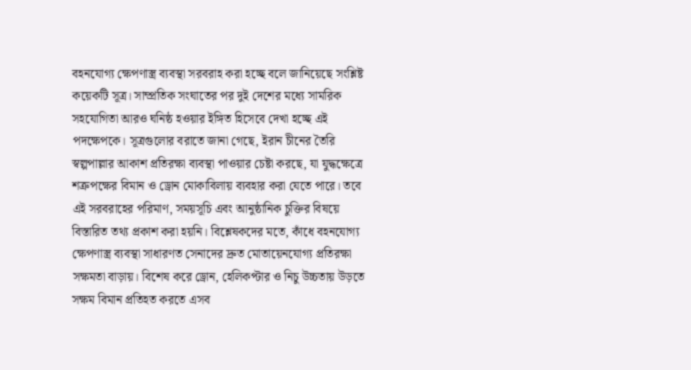বহনযোগ্য ক্ষেপণাস্ত্র ব্যবস্থা সরবরাহ করা হচ্ছে বলে জানিয়েছে সংশ্লিষ্ট কয়েকটি সূত্র। সাম্প্রতিক সংঘাতের পর দুই দেশের মধ্যে সামরিক সহযোগিতা আরও ঘনিষ্ঠ হওয়ার ইঙ্গিত হিসেবে দেখা হচ্ছে এই পদক্ষেপকে। সূত্রগুলোর বরাতে জানা গেছে, ইরান চীনের তৈরি স্বল্পপাল্লার আকাশ প্রতিরক্ষা ব্যবস্থা পাওয়ার চেষ্টা করছে, যা যুদ্ধক্ষেত্রে শত্রুপক্ষের বিমান ও ড্রোন মোকাবিলায় ব্যবহার করা যেতে পারে। তবে এই সরবরাহের পরিমাণ, সময়সূচি এবং আনুষ্ঠানিক চুক্তির বিষয়ে বিস্তারিত তথ্য প্রকাশ করা হয়নি। বিশ্লেষকদের মতে, কাঁধে বহনযোগ্য ক্ষেপণাস্ত্র ব্যবস্থা সাধারণত সেনাদের দ্রুত মোতায়েনযোগ্য প্রতিরক্ষা সক্ষমতা বাড়ায়। বিশেষ করে ড্রোন, হেলিকপ্টার ও নিচু উচ্চতায় উড়তে সক্ষম বিমান প্রতিহত করতে এসব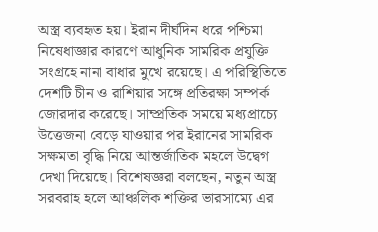অস্ত্র ব্যবহৃত হয়। ইরান দীর্ঘদিন ধরে পশ্চিমা নিষেধাজ্ঞার কারণে আধুনিক সামরিক প্রযুক্তি সংগ্রহে নানা বাধার মুখে রয়েছে। এ পরিস্থিতিতে দেশটি চীন ও রাশিয়ার সঙ্গে প্রতিরক্ষা সম্পর্ক জোরদার করেছে। সাম্প্রতিক সময়ে মধ্যপ্রাচ্যে উত্তেজনা বেড়ে যাওয়ার পর ইরানের সামরিক সক্ষমতা বৃদ্ধি নিয়ে আন্তর্জাতিক মহলে উদ্বেগ দেখা দিয়েছে। বিশেষজ্ঞরা বলছেন, নতুন অস্ত্র সরবরাহ হলে আঞ্চলিক শক্তির ভারসাম্যে এর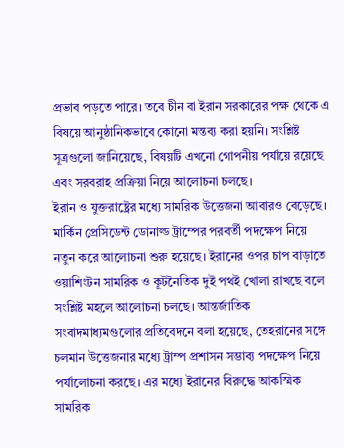প্রভাব পড়তে পারে। তবে চীন বা ইরান সরকারের পক্ষ থেকে এ বিষয়ে আনুষ্ঠানিকভাবে কোনো মন্তব্য করা হয়নি। সংশ্লিষ্ট সূত্রগুলো জানিয়েছে, বিষয়টি এখনো গোপনীয় পর্যায়ে রয়েছে এবং সরবরাহ প্রক্রিয়া নিয়ে আলোচনা চলছে।
ইরান ও যুক্তরাষ্ট্রের মধ্যে সামরিক উত্তেজনা আবারও বেড়েছে। মার্কিন প্রেসিডেন্ট ডোনাল্ড ট্রাম্পের পরবর্তী পদক্ষেপ নিয়ে নতুন করে আলোচনা শুরু হয়েছে। ইরানের ওপর চাপ বাড়াতে ওয়াশিংটন সামরিক ও কূটনৈতিক দুই পথই খোলা রাখছে বলে সংশ্লিষ্ট মহলে আলোচনা চলছে। আন্তর্জাতিক সংবাদমাধ্যমগুলোর প্রতিবেদনে বলা হয়েছে, তেহরানের সঙ্গে চলমান উত্তেজনার মধ্যে ট্রাম্প প্রশাসন সম্ভাব্য পদক্ষেপ নিয়ে পর্যালোচনা করছে। এর মধ্যে ইরানের বিরুদ্ধে আকস্মিক সামরিক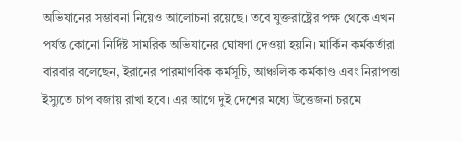অভিযানের সম্ভাবনা নিয়েও আলোচনা রয়েছে। তবে যুক্তরাষ্ট্রের পক্ষ থেকে এখন পর্যন্ত কোনো নির্দিষ্ট সামরিক অভিযানের ঘোষণা দেওয়া হয়নি। মার্কিন কর্মকর্তারা বারবার বলেছেন, ইরানের পারমাণবিক কর্মসূচি, আঞ্চলিক কর্মকাণ্ড এবং নিরাপত্তা ইস্যুতে চাপ বজায় রাখা হবে। এর আগে দুই দেশের মধ্যে উত্তেজনা চরমে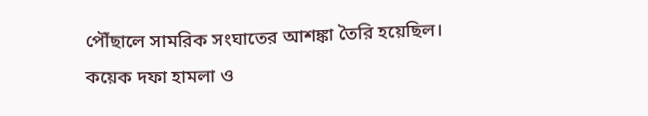পৌঁছালে সামরিক সংঘাতের আশঙ্কা তৈরি হয়েছিল। কয়েক দফা হামলা ও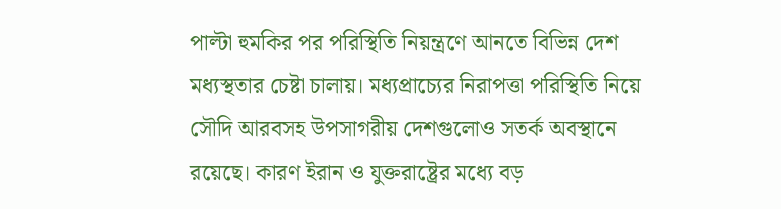পাল্টা হুমকির পর পরিস্থিতি নিয়ন্ত্রণে আনতে বিভিন্ন দেশ মধ্যস্থতার চেষ্টা চালায়। মধ্যপ্রাচ্যের নিরাপত্তা পরিস্থিতি নিয়ে সৌদি আরবসহ উপসাগরীয় দেশগুলোও সতর্ক অবস্থানে রয়েছে। কারণ ইরান ও যুক্তরাষ্ট্রের মধ্যে বড়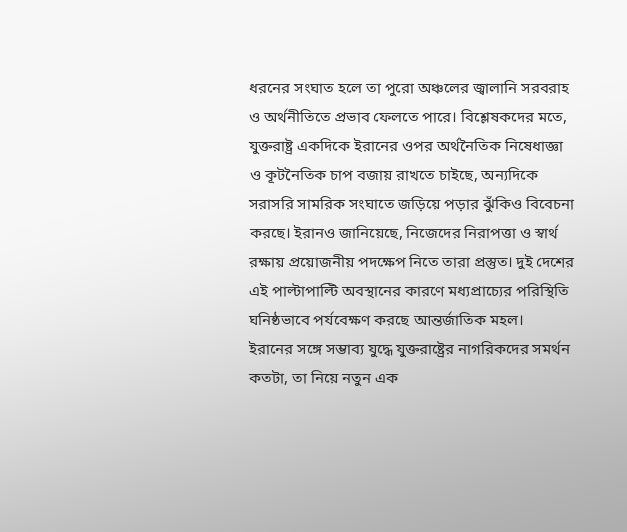ধরনের সংঘাত হলে তা পুরো অঞ্চলের জ্বালানি সরবরাহ ও অর্থনীতিতে প্রভাব ফেলতে পারে। বিশ্লেষকদের মতে, যুক্তরাষ্ট্র একদিকে ইরানের ওপর অর্থনৈতিক নিষেধাজ্ঞা ও কূটনৈতিক চাপ বজায় রাখতে চাইছে, অন্যদিকে সরাসরি সামরিক সংঘাতে জড়িয়ে পড়ার ঝুঁকিও বিবেচনা করছে। ইরানও জানিয়েছে, নিজেদের নিরাপত্তা ও স্বার্থ রক্ষায় প্রয়োজনীয় পদক্ষেপ নিতে তারা প্রস্তুত। দুই দেশের এই পাল্টাপাল্টি অবস্থানের কারণে মধ্যপ্রাচ্যের পরিস্থিতি ঘনিষ্ঠভাবে পর্যবেক্ষণ করছে আন্তর্জাতিক মহল।
ইরানের সঙ্গে সম্ভাব্য যুদ্ধে যুক্তরাষ্ট্রের নাগরিকদের সমর্থন কতটা, তা নিয়ে নতুন এক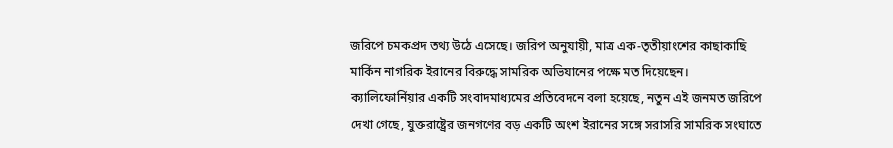জরিপে চমকপ্রদ তথ্য উঠে এসেছে। জরিপ অনুযায়ী, মাত্র এক-তৃতীয়াংশের কাছাকাছি মার্কিন নাগরিক ইরানের বিরুদ্ধে সামরিক অভিযানের পক্ষে মত দিয়েছেন। ক্যালিফোর্নিয়ার একটি সংবাদমাধ্যমের প্রতিবেদনে বলা হয়েছে, নতুন এই জনমত জরিপে দেখা গেছে, যুক্তরাষ্ট্রের জনগণের বড় একটি অংশ ইরানের সঙ্গে সরাসরি সামরিক সংঘাতে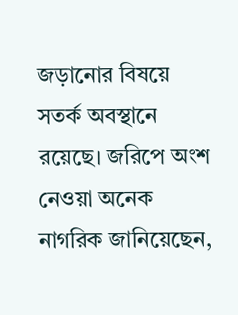জড়ানোর বিষয়ে সতর্ক অবস্থানে রয়েছে। জরিপে অংশ নেওয়া অনেক নাগরিক জানিয়েছেন,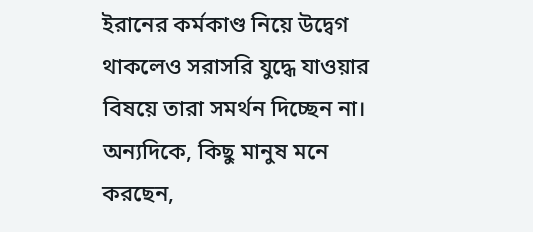ইরানের কর্মকাণ্ড নিয়ে উদ্বেগ থাকলেও সরাসরি যুদ্ধে যাওয়ার বিষয়ে তারা সমর্থন দিচ্ছেন না। অন্যদিকে, কিছু মানুষ মনে করছেন,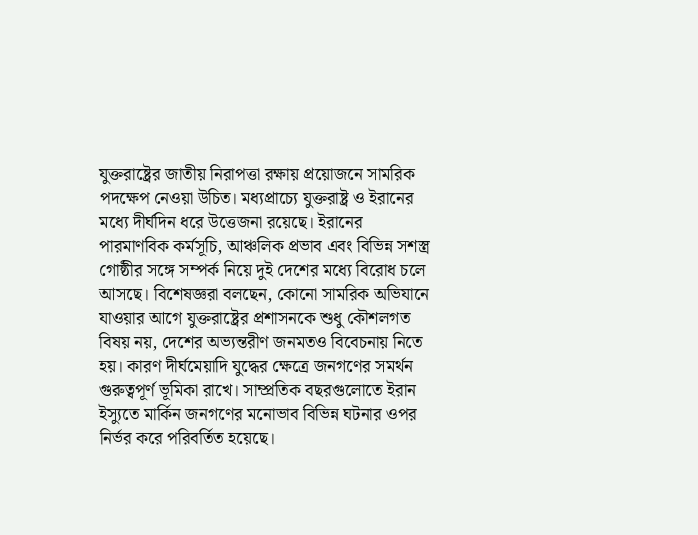যুক্তরাষ্ট্রের জাতীয় নিরাপত্তা রক্ষায় প্রয়োজনে সামরিক পদক্ষেপ নেওয়া উচিত। মধ্যপ্রাচ্যে যুক্তরাষ্ট্র ও ইরানের মধ্যে দীর্ঘদিন ধরে উত্তেজনা রয়েছে। ইরানের পারমাণবিক কর্মসূচি, আঞ্চলিক প্রভাব এবং বিভিন্ন সশস্ত্র গোষ্ঠীর সঙ্গে সম্পর্ক নিয়ে দুই দেশের মধ্যে বিরোধ চলে আসছে। বিশেষজ্ঞরা বলছেন, কোনো সামরিক অভিযানে যাওয়ার আগে যুক্তরাষ্ট্রের প্রশাসনকে শুধু কৌশলগত বিষয় নয়, দেশের অভ্যন্তরীণ জনমতও বিবেচনায় নিতে হয়। কারণ দীর্ঘমেয়াদি যুদ্ধের ক্ষেত্রে জনগণের সমর্থন গুরুত্বপূর্ণ ভূমিকা রাখে। সাম্প্রতিক বছরগুলোতে ইরান ইস্যুতে মার্কিন জনগণের মনোভাব বিভিন্ন ঘটনার ওপর নির্ভর করে পরিবর্তিত হয়েছে।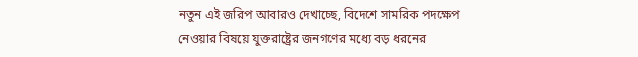নতুন এই জরিপ আবারও দেখাচ্ছে, বিদেশে সামরিক পদক্ষেপ নেওয়ার বিষয়ে যুক্তরাষ্ট্রের জনগণের মধ্যে বড় ধরনের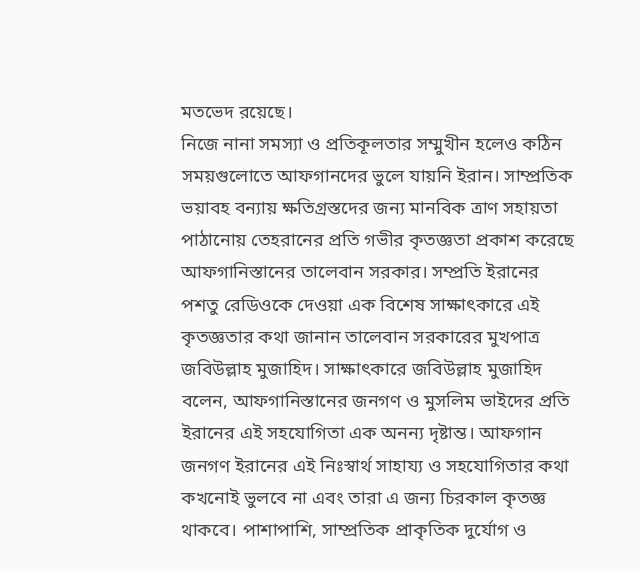মতভেদ রয়েছে।
নিজে নানা সমস্যা ও প্রতিকূলতার সম্মুখীন হলেও কঠিন সময়গুলোতে আফগানদের ভুলে যায়নি ইরান। সাম্প্রতিক ভয়াবহ বন্যায় ক্ষতিগ্রস্তদের জন্য মানবিক ত্রাণ সহায়তা পাঠানোয় তেহরানের প্রতি গভীর কৃতজ্ঞতা প্রকাশ করেছে আফগানিস্তানের তালেবান সরকার। সম্প্রতি ইরানের পশতু রেডিওকে দেওয়া এক বিশেষ সাক্ষাৎকারে এই কৃতজ্ঞতার কথা জানান তালেবান সরকারের মুখপাত্র জবিউল্লাহ মুজাহিদ। সাক্ষাৎকারে জবিউল্লাহ মুজাহিদ বলেন, আফগানিস্তানের জনগণ ও মুসলিম ভাইদের প্রতি ইরানের এই সহযোগিতা এক অনন্য দৃষ্টান্ত। আফগান জনগণ ইরানের এই নিঃস্বার্থ সাহায্য ও সহযোগিতার কথা কখনোই ভুলবে না এবং তারা এ জন্য চিরকাল কৃতজ্ঞ থাকবে। পাশাপাশি, সাম্প্রতিক প্রাকৃতিক দুর্যোগ ও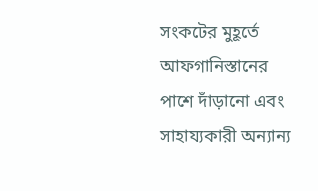সংকটের মুহূর্তে আফগানিস্তানের পাশে দাঁড়ানো এবং সাহায্যকারী অন্যান্য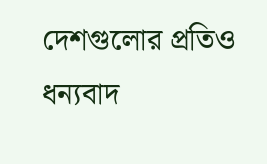দেশগুলোর প্রতিও ধন্যবাদ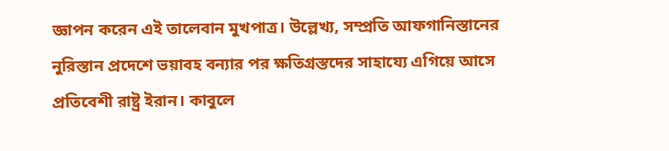জ্ঞাপন করেন এই তালেবান মুখপাত্র। উল্লেখ্য, সম্প্রতি আফগানিস্তানের নুরিস্তান প্রদেশে ভয়াবহ বন্যার পর ক্ষতিগ্রস্তদের সাহায্যে এগিয়ে আসে প্রতিবেশী রাষ্ট্র ইরান। কাবুলে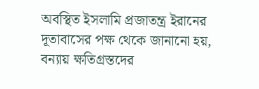অবস্থিত ইসলামি প্রজাতন্ত্র ইরানের দূতাবাসের পক্ষ থেকে জানানো হয়, বন্যায় ক্ষতিগ্রস্তদের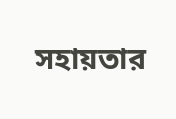সহায়তার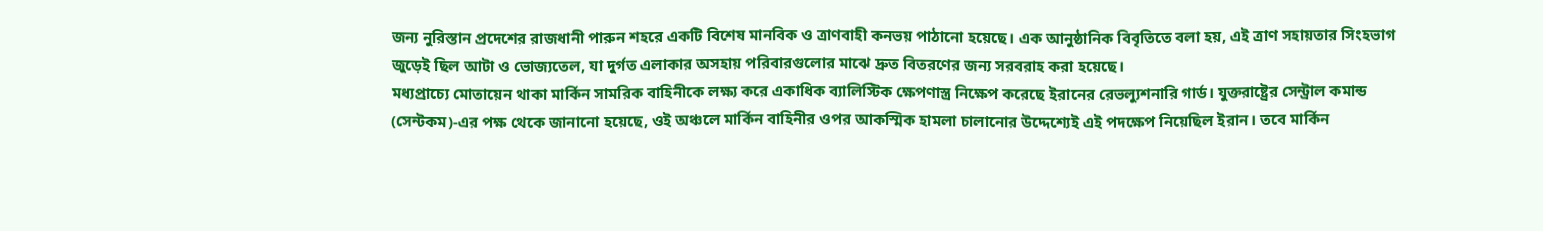জন্য নুরিস্তান প্রদেশের রাজধানী পারুন শহরে একটি বিশেষ মানবিক ও ত্রাণবাহী কনভয় পাঠানো হয়েছে। এক আনুষ্ঠানিক বিবৃতিতে বলা হয়, এই ত্রাণ সহায়তার সিংহভাগ জুড়েই ছিল আটা ও ভোজ্যতেল, যা দুর্গত এলাকার অসহায় পরিবারগুলোর মাঝে দ্রুত বিতরণের জন্য সরবরাহ করা হয়েছে।
মধ্যপ্রাচ্যে মোতায়েন থাকা মার্কিন সামরিক বাহিনীকে লক্ষ্য করে একাধিক ব্যালিস্টিক ক্ষেপণাস্ত্র নিক্ষেপ করেছে ইরানের রেভল্যুশনারি গার্ড। যুক্তরাষ্ট্রের সেন্ট্রাল কমান্ড (সেন্টকম)-এর পক্ষ থেকে জানানো হয়েছে, ওই অঞ্চলে মার্কিন বাহিনীর ওপর আকস্মিক হামলা চালানোর উদ্দেশ্যেই এই পদক্ষেপ নিয়েছিল ইরান। তবে মার্কিন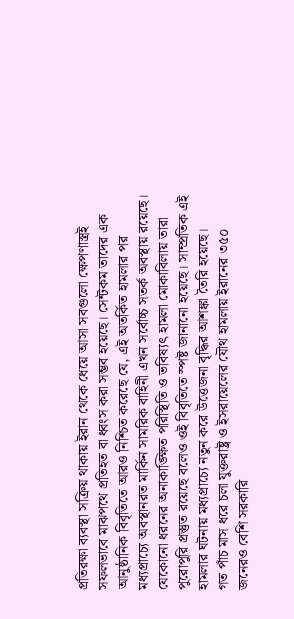প্রতিরক্ষা ব্যবস্থা সক্রিয় থাকায় ইরান থেকে ধেয়ে আসা সবগুলো ক্ষেপণাস্ত্রই সফলভাবে মাঝপথে প্রতিহত বা ধ্বংস করা সম্ভব হয়েছে। সেন্টকম তাদের এক আনুষ্ঠানিক বিবৃতিতে আরও নিশ্চিত করেছে যে, এই অতর্কিত হামলার পর মধ্যপ্রাচ্যে অবস্থানরত মার্কিন সামরিক বাহিনী এখন সর্বোচ্চ সতর্ক অবস্থায় রয়েছে। যেকোনো ধরনের অনাকাঙ্ক্ষিত পরিস্থিতি ও ভবিষ্যৎ হামলা মোকাবিলায় তারা পুরোপুরি প্রস্তুত রয়েছে বলেও ওই বিবৃতিতে স্পষ্ট জানানো হয়েছে। সাম্প্রতিক এই হামলার ঘটনায় মধ্যপ্রাচ্যে নতুন করে উত্তেজনা বৃদ্ধির আশঙ্কা তৈরি হয়েছে।
গত পাঁচ মাস ধরে চলা যুক্তরাষ্ট্র ও ইসরায়েলের যৌথ হামলায় ইরানের ৩৫০ জনেরও বেশি সরকারি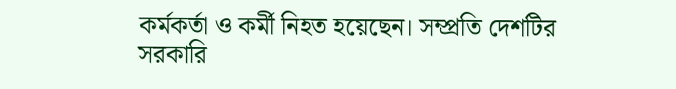কর্মকর্তা ও কর্মী নিহত হয়েছেন। সম্প্রতি দেশটির সরকারি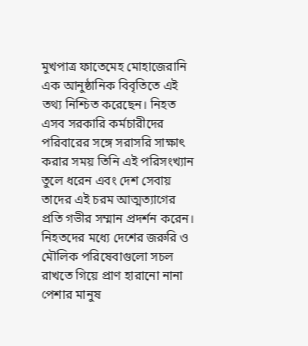মুখপাত্র ফাতেমেহ মোহাজেরানি এক আনুষ্ঠানিক বিবৃতিতে এই তথ্য নিশ্চিত করেছেন। নিহত এসব সরকারি কর্মচারীদের পরিবারের সঙ্গে সরাসরি সাক্ষাৎ করার সময় তিনি এই পরিসংখ্যান তুলে ধরেন এবং দেশ সেবায় তাদের এই চরম আত্মত্যাগের প্রতি গভীর সম্মান প্রদর্শন করেন। নিহতদের মধ্যে দেশের জরুরি ও মৌলিক পরিষেবাগুলো সচল রাখতে গিয়ে প্রাণ হারানো নানা পেশার মানুষ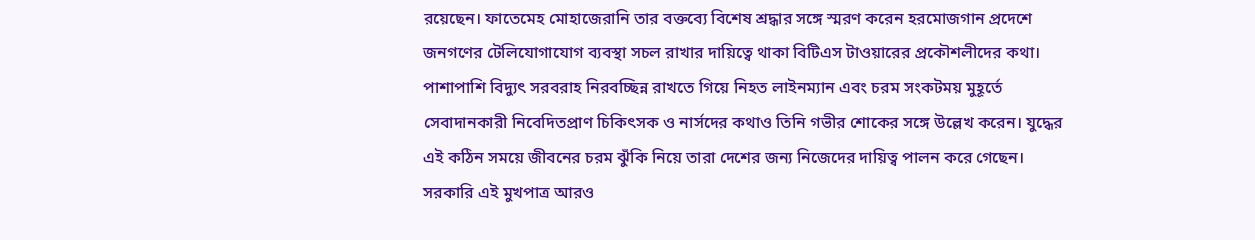রয়েছেন। ফাতেমেহ মোহাজেরানি তার বক্তব্যে বিশেষ শ্রদ্ধার সঙ্গে স্মরণ করেন হরমোজগান প্রদেশে জনগণের টেলিযোগাযোগ ব্যবস্থা সচল রাখার দায়িত্বে থাকা বিটিএস টাওয়ারের প্রকৌশলীদের কথা। পাশাপাশি বিদ্যুৎ সরবরাহ নিরবচ্ছিন্ন রাখতে গিয়ে নিহত লাইনম্যান এবং চরম সংকটময় মুহূর্তে সেবাদানকারী নিবেদিতপ্রাণ চিকিৎসক ও নার্সদের কথাও তিনি গভীর শোকের সঙ্গে উল্লেখ করেন। যুদ্ধের এই কঠিন সময়ে জীবনের চরম ঝুঁকি নিয়ে তারা দেশের জন্য নিজেদের দায়িত্ব পালন করে গেছেন। সরকারি এই মুখপাত্র আরও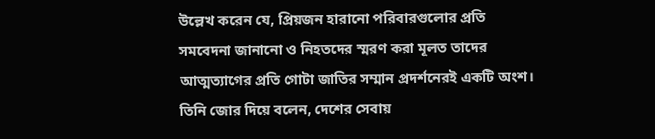উল্লেখ করেন যে, প্রিয়জন হারানো পরিবারগুলোর প্রতি সমবেদনা জানানো ও নিহতদের স্মরণ করা মূলত তাদের আত্মত্যাগের প্রতি গোটা জাতির সম্মান প্রদর্শনেরই একটি অংশ। তিনি জোর দিয়ে বলেন, দেশের সেবায়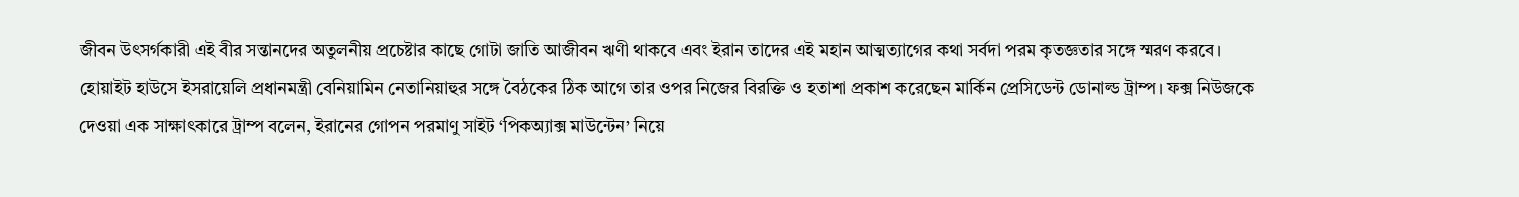জীবন উৎসর্গকারী এই বীর সন্তানদের অতুলনীয় প্রচেষ্টার কাছে গোটা জাতি আজীবন ঋণী থাকবে এবং ইরান তাদের এই মহান আত্মত্যাগের কথা সর্বদা পরম কৃতজ্ঞতার সঙ্গে স্মরণ করবে।
হোয়াইট হাউসে ইসরায়েলি প্রধানমন্ত্রী বেনিয়ামিন নেতানিয়াহুর সঙ্গে বৈঠকের ঠিক আগে তার ওপর নিজের বিরক্তি ও হতাশা প্রকাশ করেছেন মার্কিন প্রেসিডেন্ট ডোনাল্ড ট্রাম্প। ফক্স নিউজকে দেওয়া এক সাক্ষাৎকারে ট্রাম্প বলেন, ইরানের গোপন পরমাণু সাইট ‘পিকঅ্যাক্স মাউন্টেন’ নিয়ে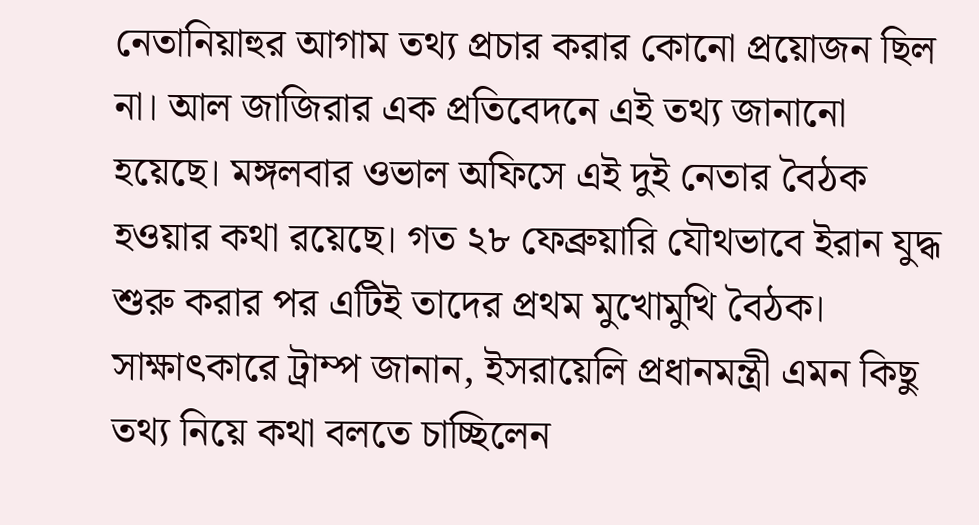নেতানিয়াহুর আগাম তথ্য প্রচার করার কোনো প্রয়োজন ছিল না। আল জাজিরার এক প্রতিবেদনে এই তথ্য জানানো হয়েছে। মঙ্গলবার ওভাল অফিসে এই দুই নেতার বৈঠক হওয়ার কথা রয়েছে। গত ২৮ ফেব্রুয়ারি যৌথভাবে ইরান যুদ্ধ শুরু করার পর এটিই তাদের প্রথম মুখোমুখি বৈঠক। সাক্ষাৎকারে ট্রাম্প জানান, ইসরায়েলি প্রধানমন্ত্রী এমন কিছু তথ্য নিয়ে কথা বলতে চাচ্ছিলেন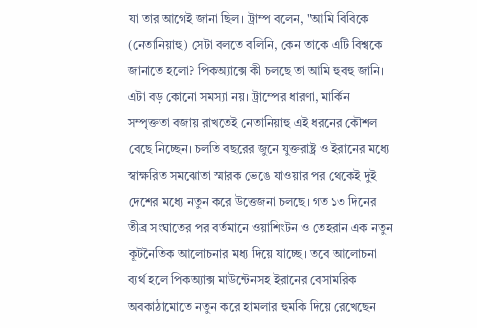যা তার আগেই জানা ছিল। ট্রাম্প বলেন, "আমি বিবিকে (নেতানিয়াহু) সেটা বলতে বলিনি, কেন তাকে এটি বিশ্বকে জানাতে হলো? পিকঅ্যাক্সে কী চলছে তা আমি হুবহু জানি। এটা বড় কোনো সমস্যা নয়। ট্রাম্পের ধারণা, মার্কিন সম্পৃক্ততা বজায় রাখতেই নেতানিয়াহু এই ধরনের কৌশল বেছে নিচ্ছেন। চলতি বছরের জুনে যুক্তরাষ্ট্র ও ইরানের মধ্যে স্বাক্ষরিত সমঝোতা স্মারক ভেঙে যাওয়ার পর থেকেই দুই দেশের মধ্যে নতুন করে উত্তেজনা চলছে। গত ১৩ দিনের তীব্র সংঘাতের পর বর্তমানে ওয়াশিংটন ও তেহরান এক নতুন কূটনৈতিক আলোচনার মধ্য দিয়ে যাচ্ছে। তবে আলোচনা ব্যর্থ হলে পিকঅ্যাক্স মাউন্টেনসহ ইরানের বেসামরিক অবকাঠামোতে নতুন করে হামলার হুমকি দিয়ে রেখেছেন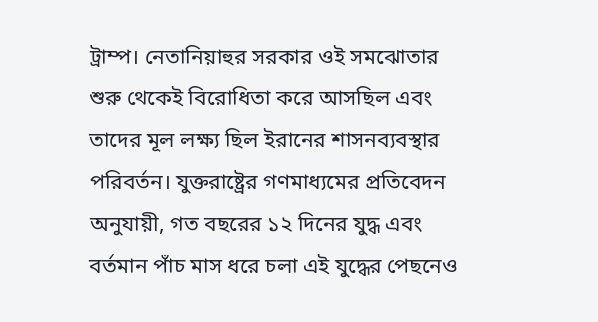ট্রাম্প। নেতানিয়াহুর সরকার ওই সমঝোতার শুরু থেকেই বিরোধিতা করে আসছিল এবং তাদের মূল লক্ষ্য ছিল ইরানের শাসনব্যবস্থার পরিবর্তন। যুক্তরাষ্ট্রের গণমাধ্যমের প্রতিবেদন অনুযায়ী, গত বছরের ১২ দিনের যুদ্ধ এবং বর্তমান পাঁচ মাস ধরে চলা এই যুদ্ধের পেছনেও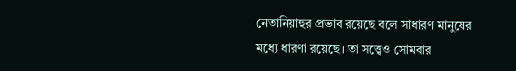নেতানিয়াহুর প্রভাব রয়েছে বলে সাধারণ মানুষের মধ্যে ধারণা রয়েছে। তা সত্ত্বেও সোমবার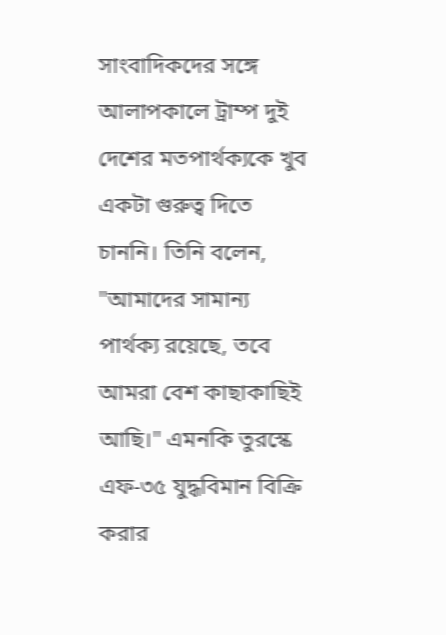সাংবাদিকদের সঙ্গে আলাপকালে ট্রাম্প দুই দেশের মতপার্থক্যকে খুব একটা গুরুত্ব দিতে চাননি। তিনি বলেন, "আমাদের সামান্য পার্থক্য রয়েছে, তবে আমরা বেশ কাছাকাছিই আছি।" এমনকি তুরস্কে এফ-৩৫ যুদ্ধবিমান বিক্রি করার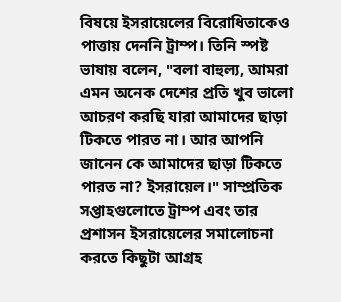বিষয়ে ইসরায়েলের বিরোধিতাকেও পাত্তায় দেননি ট্রাম্প। তিনি স্পষ্ট ভাষায় বলেন, "বলা বাহুল্য, আমরা এমন অনেক দেশের প্রতি খুব ভালো আচরণ করছি যারা আমাদের ছাড়া টিকতে পারত না। আর আপনি জানেন কে আমাদের ছাড়া টিকতে পারত না? ইসরায়েল।" সাম্প্রতিক সপ্তাহগুলোতে ট্রাম্প এবং তার প্রশাসন ইসরায়েলের সমালোচনা করতে কিছুটা আগ্রহ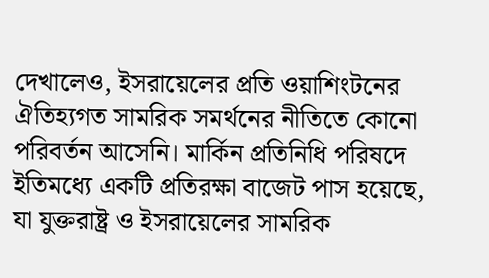দেখালেও, ইসরায়েলের প্রতি ওয়াশিংটনের ঐতিহ্যগত সামরিক সমর্থনের নীতিতে কোনো পরিবর্তন আসেনি। মার্কিন প্রতিনিধি পরিষদে ইতিমধ্যে একটি প্রতিরক্ষা বাজেট পাস হয়েছে, যা যুক্তরাষ্ট্র ও ইসরায়েলের সামরিক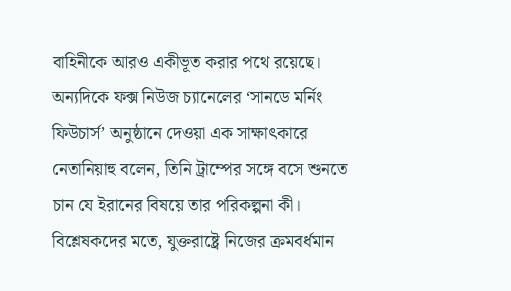বাহিনীকে আরও একীভূত করার পথে রয়েছে। অন্যদিকে ফক্স নিউজ চ্যানেলের ‘সানডে মর্নিং ফিউচার্স’ অনুষ্ঠানে দেওয়া এক সাক্ষাৎকারে নেতানিয়াহু বলেন, তিনি ট্রাম্পের সঙ্গে বসে শুনতে চান যে ইরানের বিষয়ে তার পরিকল্পনা কী। বিশ্লেষকদের মতে, যুক্তরাষ্ট্রে নিজের ক্রমবর্ধমান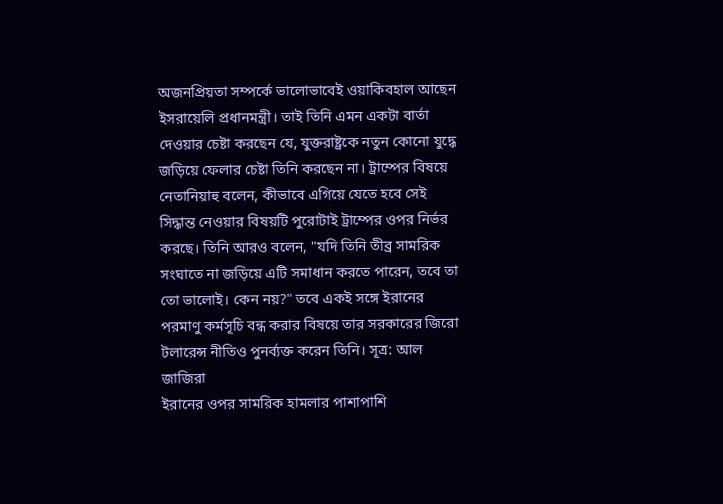অজনপ্রিয়তা সম্পর্কে ভালোভাবেই ওয়াকিবহাল আছেন ইসরায়েলি প্রধানমন্ত্রী। তাই তিনি এমন একটা বার্তা দেওয়ার চেষ্টা করছেন যে, যুক্তরাষ্ট্রকে নতুন কোনো যুদ্ধে জড়িয়ে ফেলার চেষ্টা তিনি করছেন না। ট্রাম্পের বিষয়ে নেতানিয়াহু বলেন, কীভাবে এগিয়ে যেতে হবে সেই সিদ্ধান্ত নেওয়ার বিষয়টি পুরোটাই ট্রাম্পের ওপর নির্ভর করছে। তিনি আরও বলেন, "যদি তিনি তীব্র সামরিক সংঘাতে না জড়িয়ে এটি সমাধান করতে পারেন, তবে তা তো ভালোই। কেন নয়?" তবে একই সঙ্গে ইরানের পরমাণু কর্মসূচি বন্ধ করার বিষয়ে তার সরকারের জিরো টলারেন্স নীতিও পুনর্ব্যক্ত করেন তিনি। সূত্র: আল জাজিরা
ইরানের ওপর সামরিক হামলার পাশাপাশি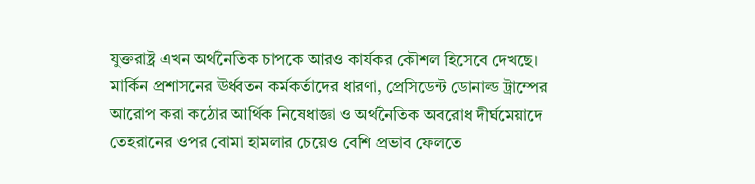যুক্তরাষ্ট্র এখন অর্থনৈতিক চাপকে আরও কার্যকর কৌশল হিসেবে দেখছে। মার্কিন প্রশাসনের ঊর্ধ্বতন কর্মকর্তাদের ধারণা, প্রেসিডেন্ট ডোনাল্ড ট্রাম্পের আরোপ করা কঠোর আর্থিক নিষেধাজ্ঞা ও অর্থনৈতিক অবরোধ দীর্ঘমেয়াদে তেহরানের ওপর বোমা হামলার চেয়েও বেশি প্রভাব ফেলতে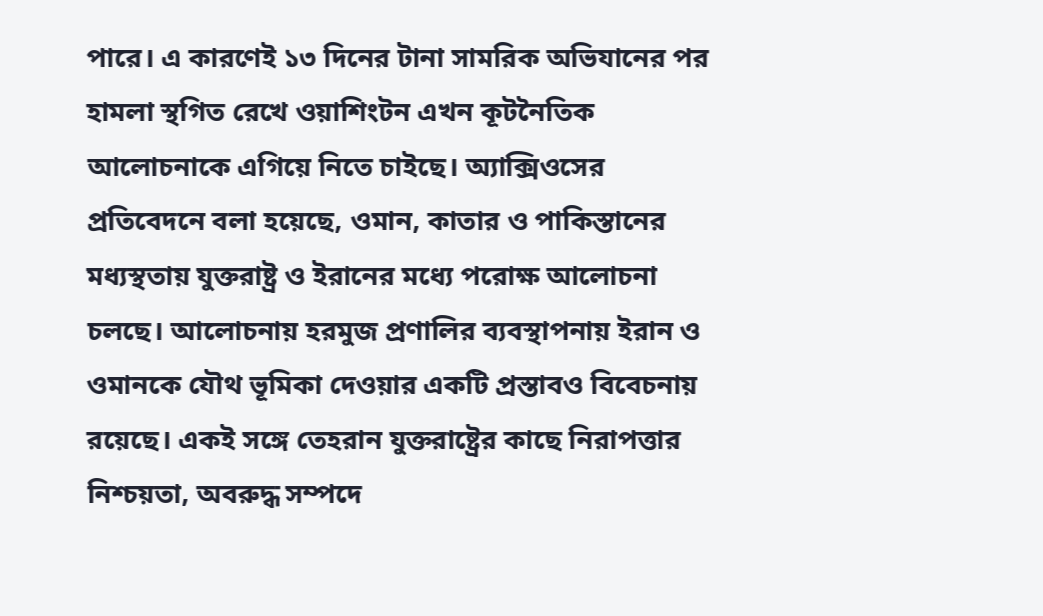পারে। এ কারণেই ১৩ দিনের টানা সামরিক অভিযানের পর হামলা স্থগিত রেখে ওয়াশিংটন এখন কূটনৈতিক আলোচনাকে এগিয়ে নিতে চাইছে। অ্যাক্সিওসের প্রতিবেদনে বলা হয়েছে, ওমান, কাতার ও পাকিস্তানের মধ্যস্থতায় যুক্তরাষ্ট্র ও ইরানের মধ্যে পরোক্ষ আলোচনা চলছে। আলোচনায় হরমুজ প্রণালির ব্যবস্থাপনায় ইরান ও ওমানকে যৌথ ভূমিকা দেওয়ার একটি প্রস্তাবও বিবেচনায় রয়েছে। একই সঙ্গে তেহরান যুক্তরাষ্ট্রের কাছে নিরাপত্তার নিশ্চয়তা, অবরুদ্ধ সম্পদে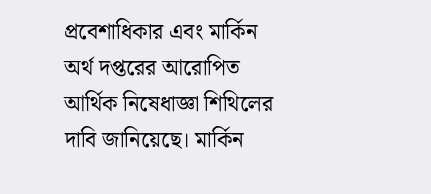প্রবেশাধিকার এবং মার্কিন অর্থ দপ্তরের আরোপিত আর্থিক নিষেধাজ্ঞা শিথিলের দাবি জানিয়েছে। মার্কিন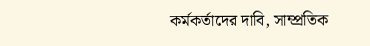কর্মকর্তাদের দাবি, সাম্প্রতিক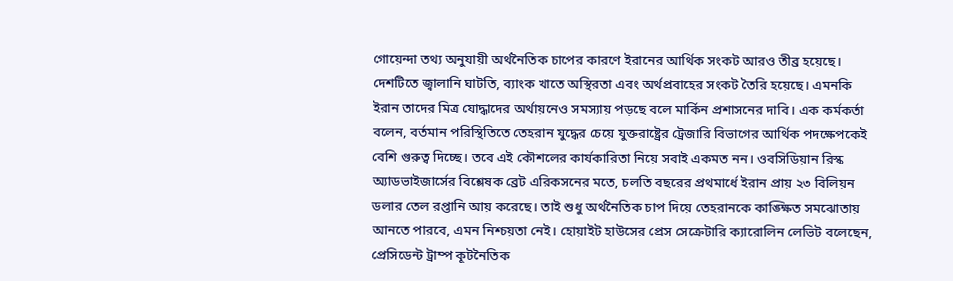গোয়েন্দা তথ্য অনুযায়ী অর্থনৈতিক চাপের কারণে ইরানের আর্থিক সংকট আরও তীব্র হয়েছে। দেশটিতে জ্বালানি ঘাটতি, ব্যাংক খাতে অস্থিরতা এবং অর্থপ্রবাহের সংকট তৈরি হয়েছে। এমনকি ইরান তাদের মিত্র যোদ্ধাদের অর্থায়নেও সমস্যায় পড়ছে বলে মার্কিন প্রশাসনের দাবি। এক কর্মকর্তা বলেন, বর্তমান পরিস্থিতিতে তেহরান যুদ্ধের চেয়ে যুক্তরাষ্ট্রের ট্রেজারি বিভাগের আর্থিক পদক্ষেপকেই বেশি গুরুত্ব দিচ্ছে। তবে এই কৌশলের কার্যকারিতা নিয়ে সবাই একমত নন। ওবসিডিয়ান রিস্ক অ্যাডভাইজার্সের বিশ্লেষক ব্রেট এরিকসনের মতে, চলতি বছরের প্রথমার্ধে ইরান প্রায় ২৩ বিলিয়ন ডলার তেল রপ্তানি আয় করেছে। তাই শুধু অর্থনৈতিক চাপ দিয়ে তেহরানকে কাঙ্ক্ষিত সমঝোতায় আনতে পারবে, এমন নিশ্চয়তা নেই। হোয়াইট হাউসের প্রেস সেক্রেটারি ক্যারোলিন লেভিট বলেছেন, প্রেসিডেন্ট ট্রাম্প কূটনৈতিক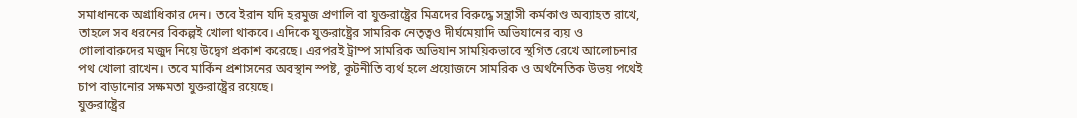সমাধানকে অগ্রাধিকার দেন। তবে ইরান যদি হরমুজ প্রণালি বা যুক্তরাষ্ট্রের মিত্রদের বিরুদ্ধে সন্ত্রাসী কর্মকাণ্ড অব্যাহত রাখে, তাহলে সব ধরনের বিকল্পই খোলা থাকবে। এদিকে যুক্তরাষ্ট্রের সামরিক নেতৃত্বও দীর্ঘমেয়াদি অভিযানের ব্যয় ও গোলাবারুদের মজুদ নিয়ে উদ্বেগ প্রকাশ করেছে। এরপরই ট্রাম্প সামরিক অভিযান সাময়িকভাবে স্থগিত রেখে আলোচনার পথ খোলা রাখেন। তবে মার্কিন প্রশাসনের অবস্থান স্পষ্ট, কূটনীতি ব্যর্থ হলে প্রয়োজনে সামরিক ও অর্থনৈতিক উভয় পথেই চাপ বাড়ানোর সক্ষমতা যুক্তরাষ্ট্রের রয়েছে।
যুক্তরাষ্ট্রের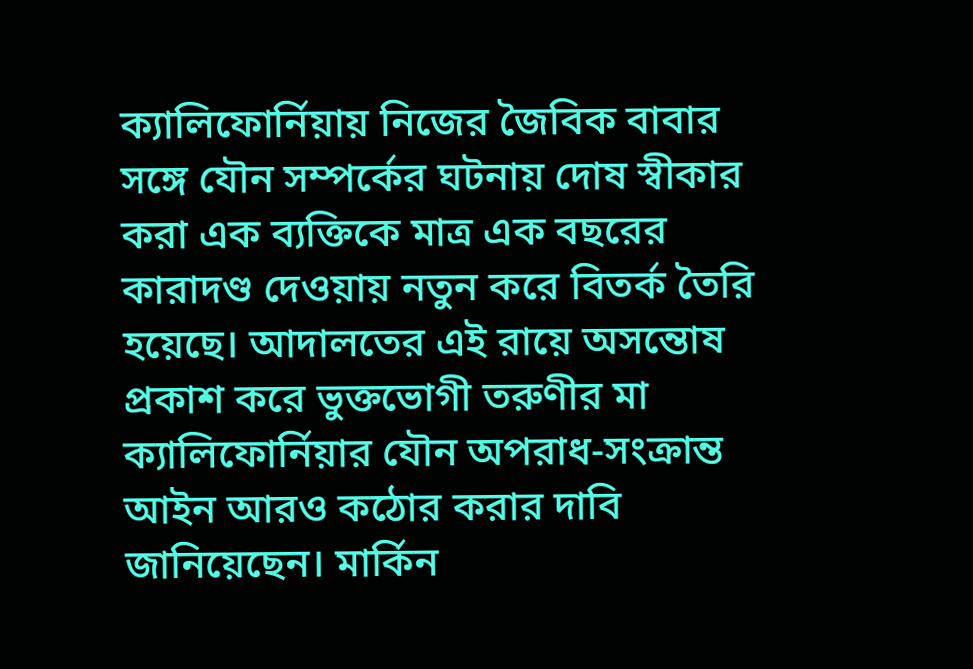ক্যালিফোর্নিয়ায় নিজের জৈবিক বাবার সঙ্গে যৌন সম্পর্কের ঘটনায় দোষ স্বীকার করা এক ব্যক্তিকে মাত্র এক বছরের কারাদণ্ড দেওয়ায় নতুন করে বিতর্ক তৈরি হয়েছে। আদালতের এই রায়ে অসন্তোষ প্রকাশ করে ভুক্তভোগী তরুণীর মা ক্যালিফোর্নিয়ার যৌন অপরাধ-সংক্রান্ত আইন আরও কঠোর করার দাবি জানিয়েছেন। মার্কিন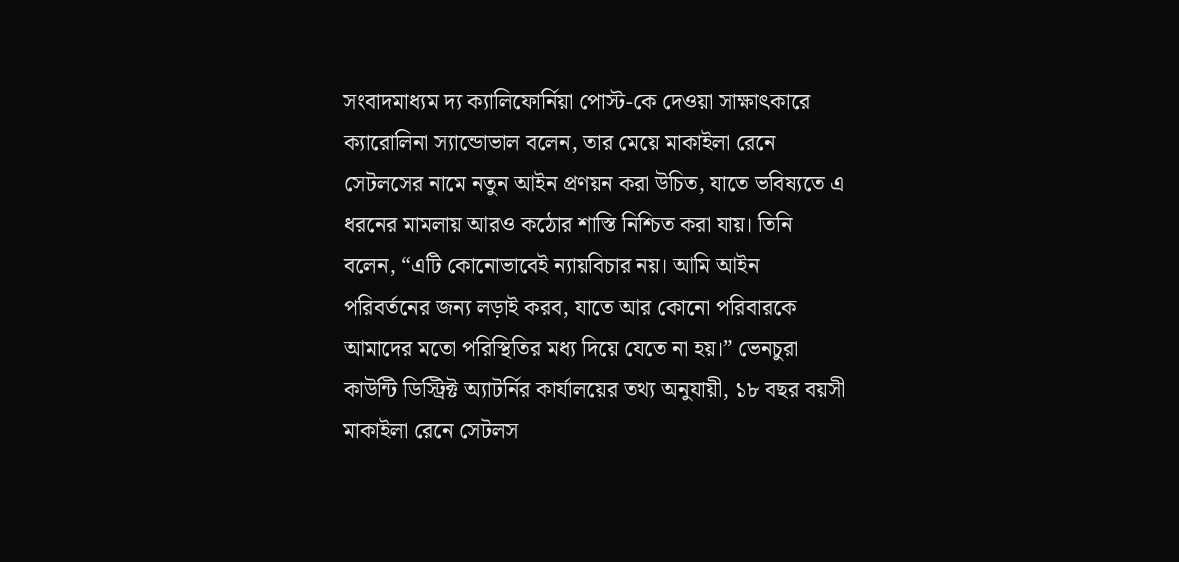সংবাদমাধ্যম দ্য ক্যালিফোর্নিয়া পোস্ট-কে দেওয়া সাক্ষাৎকারে ক্যারোলিনা স্যান্ডোভাল বলেন, তার মেয়ে মাকাইলা রেনে সেটলসের নামে নতুন আইন প্রণয়ন করা উচিত, যাতে ভবিষ্যতে এ ধরনের মামলায় আরও কঠোর শাস্তি নিশ্চিত করা যায়। তিনি বলেন, “এটি কোনোভাবেই ন্যায়বিচার নয়। আমি আইন পরিবর্তনের জন্য লড়াই করব, যাতে আর কোনো পরিবারকে আমাদের মতো পরিস্থিতির মধ্য দিয়ে যেতে না হয়।” ভেনচুরা কাউন্টি ডিস্ট্রিক্ট অ্যাটর্নির কার্যালয়ের তথ্য অনুযায়ী, ১৮ বছর বয়সী মাকাইলা রেনে সেটলস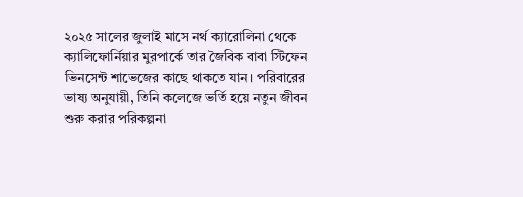২০২৫ সালের জুলাই মাসে নর্থ ক্যারোলিনা থেকে ক্যালিফোর্নিয়ার মুরপার্কে তার জৈবিক বাবা স্টিফেন ভিনসেন্ট শাভেজের কাছে থাকতে যান। পরিবারের ভাষ্য অনুযায়ী, তিনি কলেজে ভর্তি হয়ে নতুন জীবন শুরু করার পরিকল্পনা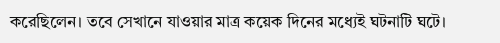করেছিলেন। তবে সেখানে যাওয়ার মাত্র কয়েক দিনের মধ্যেই ঘটনাটি ঘটে।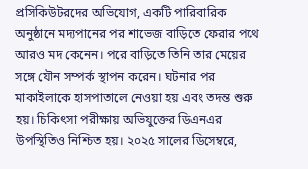প্রসিকিউটরদের অভিযোগ, একটি পারিবারিক অনুষ্ঠানে মদ্যপানের পর শাভেজ বাড়িতে ফেরার পথে আরও মদ কেনেন। পরে বাড়িতে তিনি তার মেয়ের সঙ্গে যৌন সম্পর্ক স্থাপন করেন। ঘটনার পর মাকাইলাকে হাসপাতালে নেওয়া হয় এবং তদন্ত শুরু হয়। চিকিৎসা পরীক্ষায় অভিযুক্তের ডিএনএর উপস্থিতিও নিশ্চিত হয়। ২০২৫ সালের ডিসেম্বরে,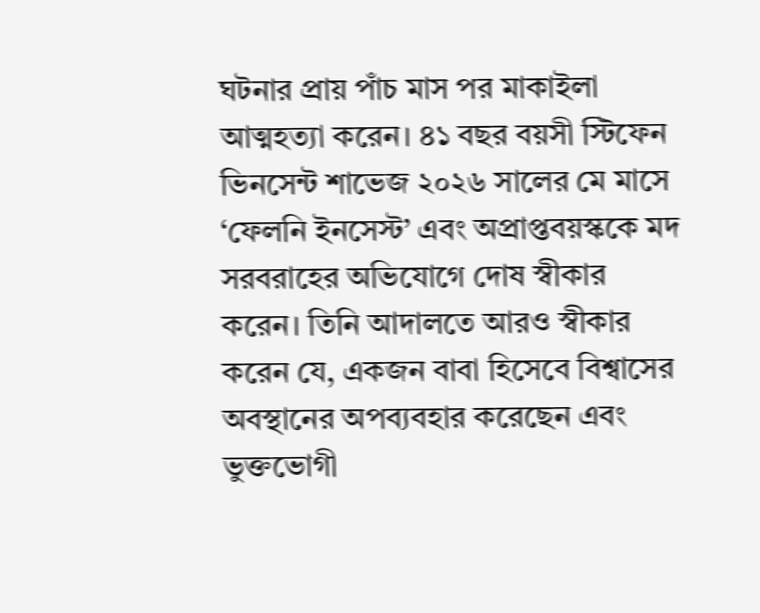ঘটনার প্রায় পাঁচ মাস পর মাকাইলা আত্মহত্যা করেন। ৪১ বছর বয়সী স্টিফেন ভিনসেন্ট শাভেজ ২০২৬ সালের মে মাসে ‘ফেলনি ইনসেস্ট’ এবং অপ্রাপ্তবয়স্ককে মদ সরবরাহের অভিযোগে দোষ স্বীকার করেন। তিনি আদালতে আরও স্বীকার করেন যে, একজন বাবা হিসেবে বিশ্বাসের অবস্থানের অপব্যবহার করেছেন এবং ভুক্তভোগী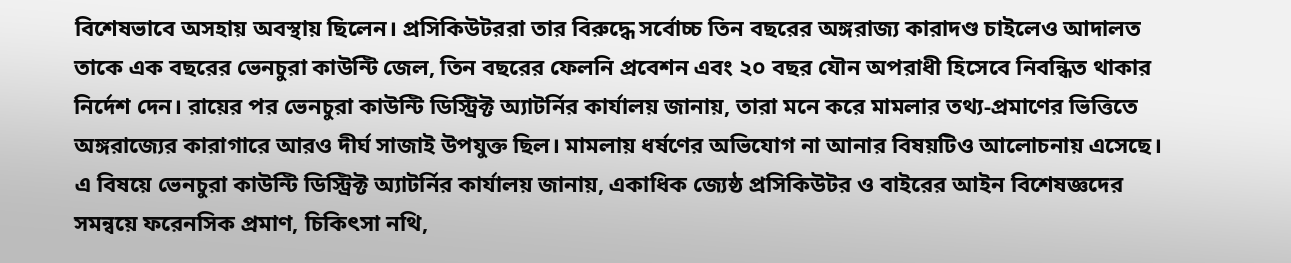বিশেষভাবে অসহায় অবস্থায় ছিলেন। প্রসিকিউটররা তার বিরুদ্ধে সর্বোচ্চ তিন বছরের অঙ্গরাজ্য কারাদণ্ড চাইলেও আদালত তাকে এক বছরের ভেনচুরা কাউন্টি জেল, তিন বছরের ফেলনি প্রবেশন এবং ২০ বছর যৌন অপরাধী হিসেবে নিবন্ধিত থাকার নির্দেশ দেন। রায়ের পর ভেনচুরা কাউন্টি ডিস্ট্রিক্ট অ্যাটর্নির কার্যালয় জানায়, তারা মনে করে মামলার তথ্য-প্রমাণের ভিত্তিতে অঙ্গরাজ্যের কারাগারে আরও দীর্ঘ সাজাই উপযুক্ত ছিল। মামলায় ধর্ষণের অভিযোগ না আনার বিষয়টিও আলোচনায় এসেছে। এ বিষয়ে ভেনচুরা কাউন্টি ডিস্ট্রিক্ট অ্যাটর্নির কার্যালয় জানায়, একাধিক জ্যেষ্ঠ প্রসিকিউটর ও বাইরের আইন বিশেষজ্ঞদের সমন্বয়ে ফরেনসিক প্রমাণ, চিকিৎসা নথি,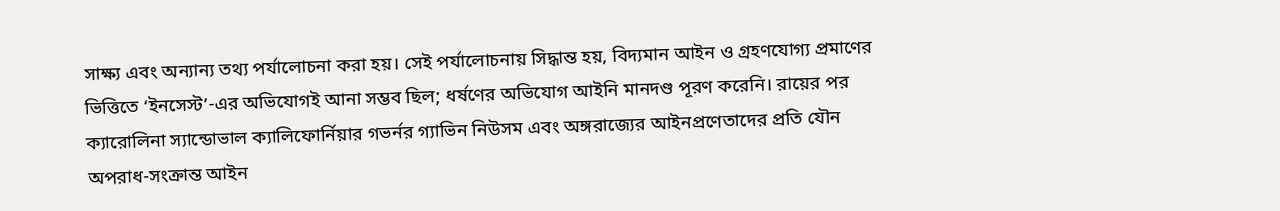সাক্ষ্য এবং অন্যান্য তথ্য পর্যালোচনা করা হয়। সেই পর্যালোচনায় সিদ্ধান্ত হয়, বিদ্যমান আইন ও গ্রহণযোগ্য প্রমাণের ভিত্তিতে ‘ইনসেস্ট’-এর অভিযোগই আনা সম্ভব ছিল; ধর্ষণের অভিযোগ আইনি মানদণ্ড পূরণ করেনি। রায়ের পর ক্যারোলিনা স্যান্ডোভাল ক্যালিফোর্নিয়ার গভর্নর গ্যাভিন নিউসম এবং অঙ্গরাজ্যের আইনপ্রণেতাদের প্রতি যৌন অপরাধ-সংক্রান্ত আইন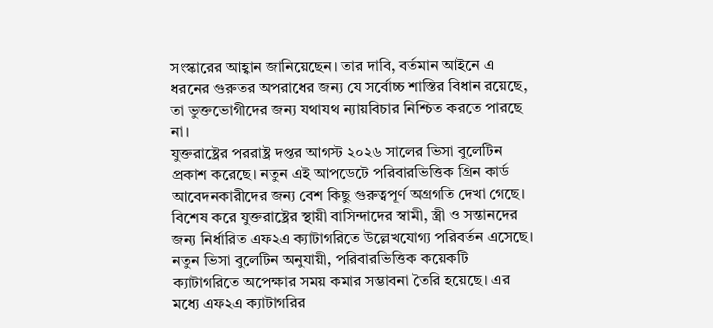সংস্কারের আহ্বান জানিয়েছেন। তার দাবি, বর্তমান আইনে এ ধরনের গুরুতর অপরাধের জন্য যে সর্বোচ্চ শাস্তির বিধান রয়েছে, তা ভুক্তভোগীদের জন্য যথাযথ ন্যায়বিচার নিশ্চিত করতে পারছে না।
যুক্তরাষ্ট্রের পররাষ্ট্র দপ্তর আগস্ট ২০২৬ সালের ভিসা বুলেটিন প্রকাশ করেছে। নতুন এই আপডেটে পরিবারভিত্তিক গ্রিন কার্ড আবেদনকারীদের জন্য বেশ কিছু গুরুত্বপূর্ণ অগ্রগতি দেখা গেছে। বিশেষ করে যুক্তরাষ্ট্রের স্থায়ী বাসিন্দাদের স্বামী, স্ত্রী ও সন্তানদের জন্য নির্ধারিত এফ২এ ক্যাটাগরিতে উল্লেখযোগ্য পরিবর্তন এসেছে। নতুন ভিসা বুলেটিন অনুযায়ী, পরিবারভিত্তিক কয়েকটি ক্যাটাগরিতে অপেক্ষার সময় কমার সম্ভাবনা তৈরি হয়েছে। এর মধ্যে এফ২এ ক্যাটাগরির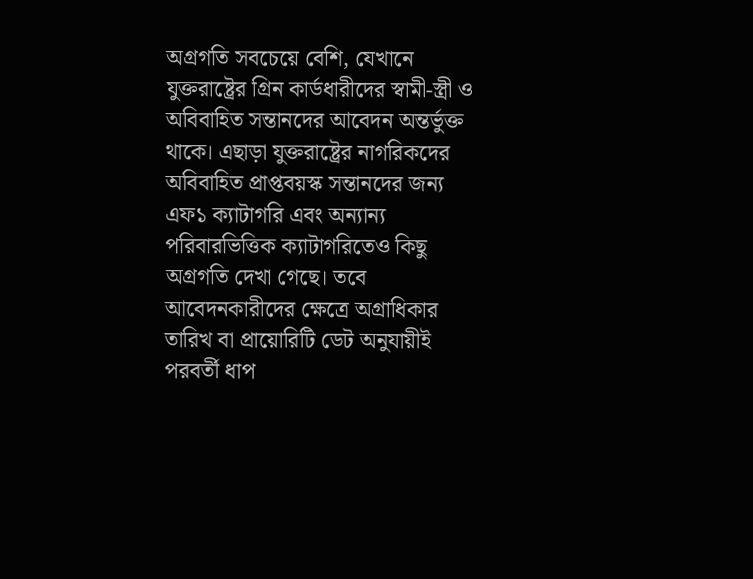অগ্রগতি সবচেয়ে বেশি, যেখানে যুক্তরাষ্ট্রের গ্রিন কার্ডধারীদের স্বামী-স্ত্রী ও অবিবাহিত সন্তানদের আবেদন অন্তর্ভুক্ত থাকে। এছাড়া যুক্তরাষ্ট্রের নাগরিকদের অবিবাহিত প্রাপ্তবয়স্ক সন্তানদের জন্য এফ১ ক্যাটাগরি এবং অন্যান্য পরিবারভিত্তিক ক্যাটাগরিতেও কিছু অগ্রগতি দেখা গেছে। তবে আবেদনকারীদের ক্ষেত্রে অগ্রাধিকার তারিখ বা প্রায়োরিটি ডেট অনুযায়ীই পরবর্তী ধাপ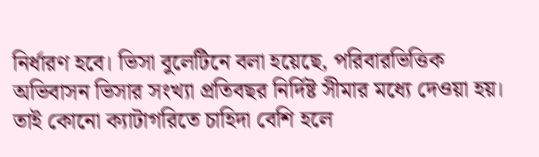নির্ধারণ হবে। ভিসা বুলেটিনে বলা হয়েছে, পরিবারভিত্তিক অভিবাসন ভিসার সংখ্যা প্রতিবছর নির্দিষ্ট সীমার মধ্যে দেওয়া হয়। তাই কোনো ক্যাটাগরিতে চাহিদা বেশি হলে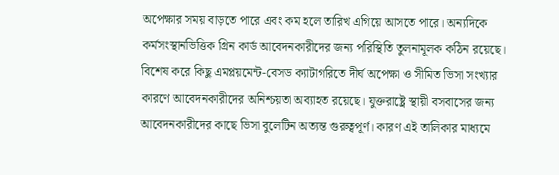অপেক্ষার সময় বাড়তে পারে এবং কম হলে তারিখ এগিয়ে আসতে পারে। অন্যদিকে কর্মসংস্থানভিত্তিক গ্রিন কার্ড আবেদনকারীদের জন্য পরিস্থিতি তুলনামূলক কঠিন রয়েছে। বিশেষ করে কিছু এমপ্লয়মেন্ট-বেসড ক্যাটাগরিতে দীর্ঘ অপেক্ষা ও সীমিত ভিসা সংখ্যার কারণে আবেদনকারীদের অনিশ্চয়তা অব্যাহত রয়েছে। যুক্তরাষ্ট্রে স্থায়ী বসবাসের জন্য আবেদনকারীদের কাছে ভিসা বুলেটিন অত্যন্ত গুরুত্বপূর্ণ। কারণ এই তালিকার মাধ্যমে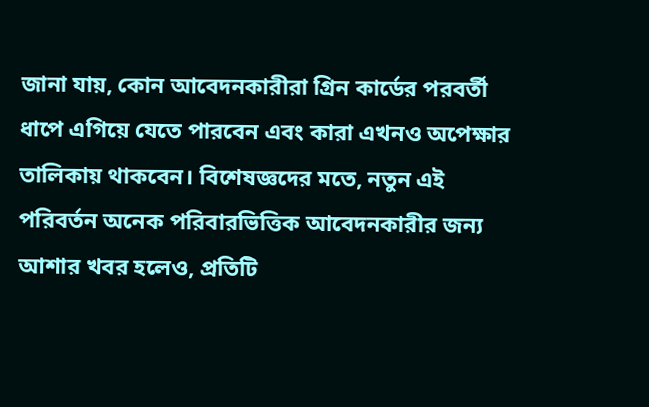জানা যায়, কোন আবেদনকারীরা গ্রিন কার্ডের পরবর্তী ধাপে এগিয়ে যেতে পারবেন এবং কারা এখনও অপেক্ষার তালিকায় থাকবেন। বিশেষজ্ঞদের মতে, নতুন এই পরিবর্তন অনেক পরিবারভিত্তিক আবেদনকারীর জন্য আশার খবর হলেও, প্রতিটি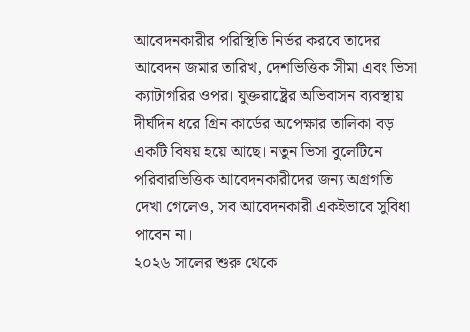আবেদনকারীর পরিস্থিতি নির্ভর করবে তাদের আবেদন জমার তারিখ, দেশভিত্তিক সীমা এবং ভিসা ক্যাটাগরির ওপর। যুক্তরাষ্ট্রের অভিবাসন ব্যবস্থায় দীর্ঘদিন ধরে গ্রিন কার্ডের অপেক্ষার তালিকা বড় একটি বিষয় হয়ে আছে। নতুন ভিসা বুলেটিনে পরিবারভিত্তিক আবেদনকারীদের জন্য অগ্রগতি দেখা গেলেও, সব আবেদনকারী একইভাবে সুবিধা পাবেন না।
২০২৬ সালের শুরু থেকে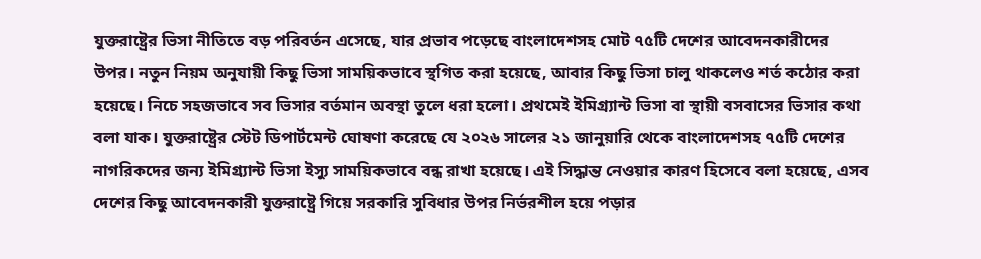যুক্তরাষ্ট্রের ভিসা নীতিতে বড় পরিবর্তন এসেছে, যার প্রভাব পড়েছে বাংলাদেশসহ মোট ৭৫টি দেশের আবেদনকারীদের উপর। নতুন নিয়ম অনুযায়ী কিছু ভিসা সাময়িকভাবে স্থগিত করা হয়েছে, আবার কিছু ভিসা চালু থাকলেও শর্ত কঠোর করা হয়েছে। নিচে সহজভাবে সব ভিসার বর্তমান অবস্থা তুলে ধরা হলো। প্রথমেই ইমিগ্র্যান্ট ভিসা বা স্থায়ী বসবাসের ভিসার কথা বলা যাক। যুক্তরাষ্ট্রের স্টেট ডিপার্টমেন্ট ঘোষণা করেছে যে ২০২৬ সালের ২১ জানুয়ারি থেকে বাংলাদেশসহ ৭৫টি দেশের নাগরিকদের জন্য ইমিগ্র্যান্ট ভিসা ইস্যু সাময়িকভাবে বন্ধ রাখা হয়েছে। এই সিদ্ধান্ত নেওয়ার কারণ হিসেবে বলা হয়েছে, এসব দেশের কিছু আবেদনকারী যুক্তরাষ্ট্রে গিয়ে সরকারি সুবিধার উপর নির্ভরশীল হয়ে পড়ার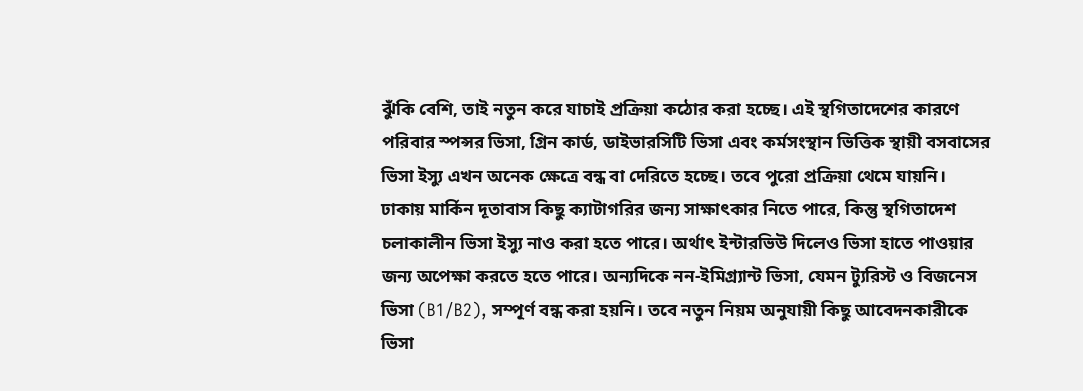ঝুঁকি বেশি, তাই নতুন করে যাচাই প্রক্রিয়া কঠোর করা হচ্ছে। এই স্থগিতাদেশের কারণে পরিবার স্পন্সর ভিসা, গ্রিন কার্ড, ডাইভারসিটি ভিসা এবং কর্মসংস্থান ভিত্তিক স্থায়ী বসবাসের ভিসা ইস্যু এখন অনেক ক্ষেত্রে বন্ধ বা দেরিতে হচ্ছে। তবে পুরো প্রক্রিয়া থেমে যায়নি। ঢাকায় মার্কিন দূতাবাস কিছু ক্যাটাগরির জন্য সাক্ষাৎকার নিতে পারে, কিন্তু স্থগিতাদেশ চলাকালীন ভিসা ইস্যু নাও করা হতে পারে। অর্থাৎ ইন্টারভিউ দিলেও ভিসা হাতে পাওয়ার জন্য অপেক্ষা করতে হতে পারে। অন্যদিকে নন-ইমিগ্র্যান্ট ভিসা, যেমন ট্যুরিস্ট ও বিজনেস ভিসা (B1/B2), সম্পূর্ণ বন্ধ করা হয়নি। তবে নতুন নিয়ম অনুযায়ী কিছু আবেদনকারীকে ভিসা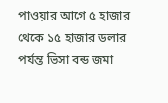পাওয়ার আগে ৫ হাজার থেকে ১৫ হাজার ডলার পর্যন্ত ভিসা বন্ড জমা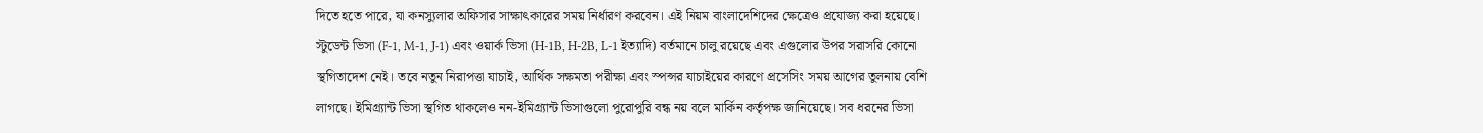দিতে হতে পারে, যা কনস্যুলার অফিসার সাক্ষাৎকারের সময় নির্ধারণ করবেন। এই নিয়ম বাংলাদেশিদের ক্ষেত্রেও প্রযোজ্য করা হয়েছে। স্টুডেন্ট ভিসা (F-1, M-1, J-1) এবং ওয়ার্ক ভিসা (H-1B, H-2B, L-1 ইত্যাদি) বর্তমানে চালু রয়েছে এবং এগুলোর উপর সরাসরি কোনো স্থগিতাদেশ নেই। তবে নতুন নিরাপত্তা যাচাই, আর্থিক সক্ষমতা পরীক্ষা এবং স্পন্সর যাচাইয়ের কারণে প্রসেসিং সময় আগের তুলনায় বেশি লাগছে। ইমিগ্র্যান্ট ভিসা স্থগিত থাকলেও নন-ইমিগ্র্যান্ট ভিসাগুলো পুরোপুরি বন্ধ নয় বলে মার্কিন কর্তৃপক্ষ জানিয়েছে। সব ধরনের ভিসা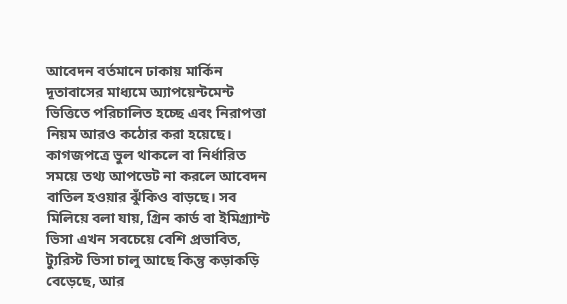আবেদন বর্তমানে ঢাকায় মার্কিন দূতাবাসের মাধ্যমে অ্যাপয়েন্টমেন্ট ভিত্তিতে পরিচালিত হচ্ছে এবং নিরাপত্তা নিয়ম আরও কঠোর করা হয়েছে। কাগজপত্রে ভুল থাকলে বা নির্ধারিত সময়ে তথ্য আপডেট না করলে আবেদন বাতিল হওয়ার ঝুঁকিও বাড়ছে। সব মিলিয়ে বলা যায়, গ্রিন কার্ড বা ইমিগ্র্যান্ট ভিসা এখন সবচেয়ে বেশি প্রভাবিত, ট্যুরিস্ট ভিসা চালু আছে কিন্তু কড়াকড়ি বেড়েছে, আর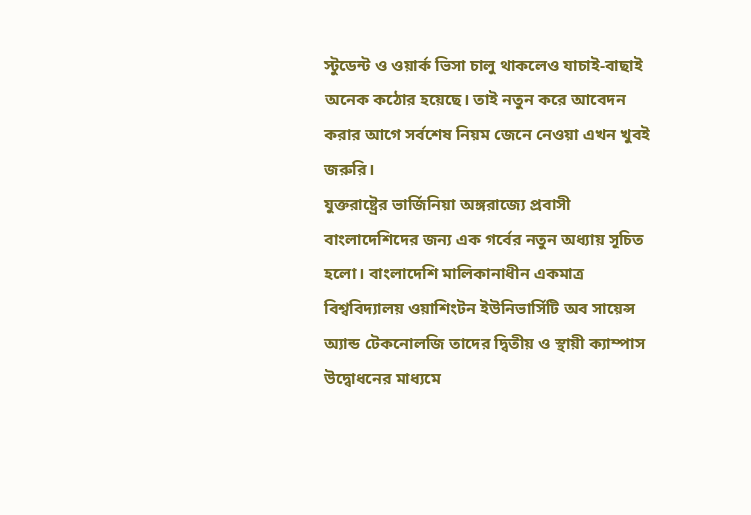স্টুডেন্ট ও ওয়ার্ক ভিসা চালু থাকলেও যাচাই-বাছাই অনেক কঠোর হয়েছে। তাই নতুন করে আবেদন করার আগে সর্বশেষ নিয়ম জেনে নেওয়া এখন খুবই জরুরি।
যুক্তরাষ্ট্রের ভার্জিনিয়া অঙ্গরাজ্যে প্রবাসী বাংলাদেশিদের জন্য এক গর্বের নতুন অধ্যায় সূচিত হলো। বাংলাদেশি মালিকানাধীন একমাত্র বিশ্ববিদ্যালয় ওয়াশিংটন ইউনিভার্সিটি অব সায়েন্স অ্যান্ড টেকনোলজি তাদের দ্বিতীয় ও স্থায়ী ক্যাম্পাস উদ্বোধনের মাধ্যমে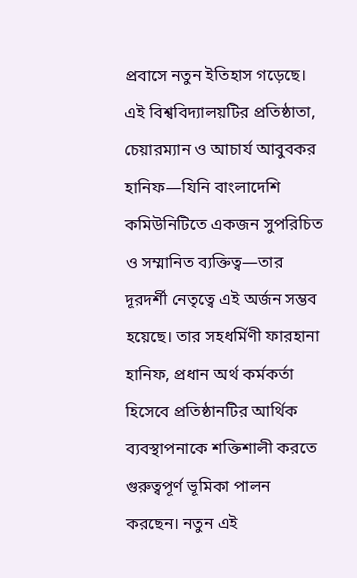প্রবাসে নতুন ইতিহাস গড়েছে। এই বিশ্ববিদ্যালয়টির প্রতিষ্ঠাতা, চেয়ারম্যান ও আচার্য আবুবকর হানিফ—যিনি বাংলাদেশি কমিউনিটিতে একজন সুপরিচিত ও সম্মানিত ব্যক্তিত্ব—তার দূরদর্শী নেতৃত্বে এই অর্জন সম্ভব হয়েছে। তার সহধর্মিণী ফারহানা হানিফ, প্রধান অর্থ কর্মকর্তা হিসেবে প্রতিষ্ঠানটির আর্থিক ব্যবস্থাপনাকে শক্তিশালী করতে গুরুত্বপূর্ণ ভূমিকা পালন করছেন। নতুন এই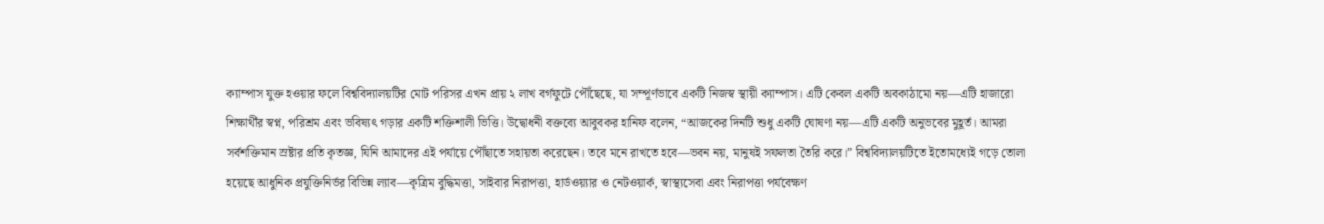ক্যাম্পাস যুক্ত হওয়ার ফলে বিশ্ববিদ্যালয়টির মোট পরিসর এখন প্রায় ২ লাখ বর্গফুটে পৌঁছেছে, যা সম্পূর্ণভাবে একটি নিজস্ব স্থায়ী ক্যাম্পাস। এটি কেবল একটি অবকাঠামো নয়—এটি হাজারো শিক্ষার্থীর স্বপ্ন, পরিশ্রম এবং ভবিষ্যৎ গড়ার একটি শক্তিশালী ভিত্তি। উদ্বোধনী বক্তব্যে আবুবকর হানিফ বলেন, “আজকের দিনটি শুধু একটি ঘোষণা নয়—এটি একটি অনুভবের মুহূর্ত। আমরা সর্বশক্তিমান স্রষ্টার প্রতি কৃতজ্ঞ, যিনি আমাদের এই পর্যায়ে পৌঁছাতে সহায়তা করেছেন। তবে মনে রাখতে হবে—ভবন নয়, মানুষই সফলতা তৈরি করে।” বিশ্ববিদ্যালয়টিতে ইতোমধ্যেই গড়ে তোলা হয়েছে আধুনিক প্রযুক্তিনির্ভর বিভিন্ন ল্যাব—কৃত্রিম বুদ্ধিমত্তা, সাইবার নিরাপত্তা, হার্ডওয়্যার ও নেটওয়ার্ক, স্বাস্থ্যসেবা এবং নিরাপত্তা পর্যবেক্ষণ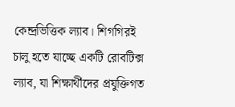কেন্দ্রভিত্তিক ল্যাব। শিগগিরই চালু হতে যাচ্ছে একটি রোবটিক্স ল্যাব, যা শিক্ষার্থীদের প্রযুক্তিগত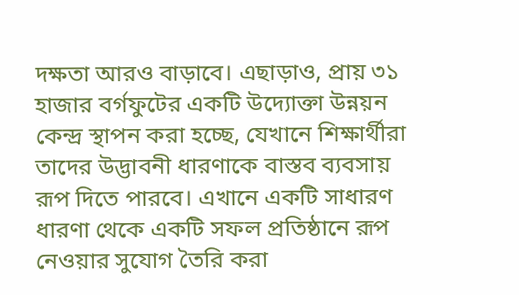দক্ষতা আরও বাড়াবে। এছাড়াও, প্রায় ৩১ হাজার বর্গফুটের একটি উদ্যোক্তা উন্নয়ন কেন্দ্র স্থাপন করা হচ্ছে, যেখানে শিক্ষার্থীরা তাদের উদ্ভাবনী ধারণাকে বাস্তব ব্যবসায় রূপ দিতে পারবে। এখানে একটি সাধারণ ধারণা থেকে একটি সফল প্রতিষ্ঠানে রূপ নেওয়ার সুযোগ তৈরি করা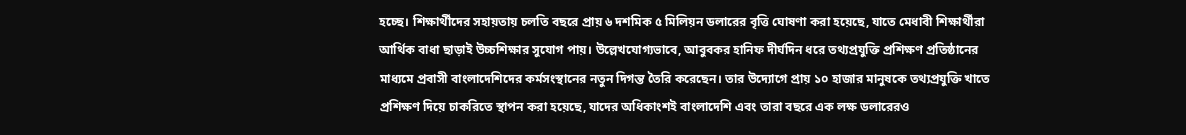হচ্ছে। শিক্ষার্থীদের সহায়তায় চলতি বছরে প্রায় ৬ দশমিক ৫ মিলিয়ন ডলারের বৃত্তি ঘোষণা করা হয়েছে, যাতে মেধাবী শিক্ষার্থীরা আর্থিক বাধা ছাড়াই উচ্চশিক্ষার সুযোগ পায়। উল্লেখযোগ্যভাবে, আবুবকর হানিফ দীর্ঘদিন ধরে তথ্যপ্রযুক্তি প্রশিক্ষণ প্রতিষ্ঠানের মাধ্যমে প্রবাসী বাংলাদেশিদের কর্মসংস্থানের নতুন দিগন্ত তৈরি করেছেন। তার উদ্যোগে প্রায় ১০ হাজার মানুষকে তথ্যপ্রযুক্তি খাতে প্রশিক্ষণ দিয়ে চাকরিতে স্থাপন করা হয়েছে, যাদের অধিকাংশই বাংলাদেশি এবং তারা বছরে এক লক্ষ ডলারেরও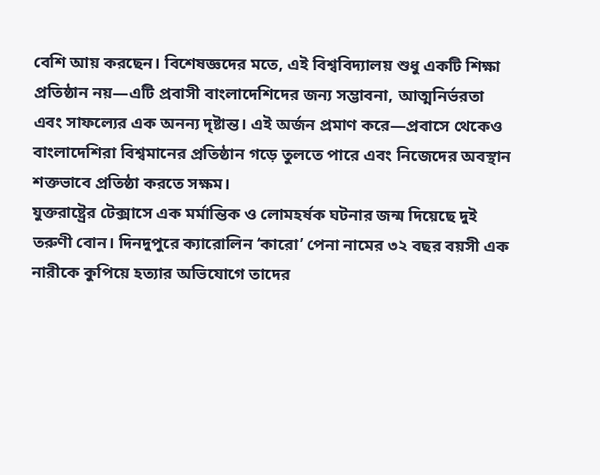বেশি আয় করছেন। বিশেষজ্ঞদের মতে, এই বিশ্ববিদ্যালয় শুধু একটি শিক্ষা প্রতিষ্ঠান নয়—এটি প্রবাসী বাংলাদেশিদের জন্য সম্ভাবনা, আত্মনির্ভরতা এবং সাফল্যের এক অনন্য দৃষ্টান্ত। এই অর্জন প্রমাণ করে—প্রবাসে থেকেও বাংলাদেশিরা বিশ্বমানের প্রতিষ্ঠান গড়ে তুলতে পারে এবং নিজেদের অবস্থান শক্তভাবে প্রতিষ্ঠা করতে সক্ষম।
যুক্তরাষ্ট্রের টেক্সাসে এক মর্মান্তিক ও লোমহর্ষক ঘটনার জন্ম দিয়েছে দুই তরুণী বোন। দিনদুপুরে ক্যারোলিন ‘কারো’ পেনা নামের ৩২ বছর বয়সী এক নারীকে কুপিয়ে হত্যার অভিযোগে তাদের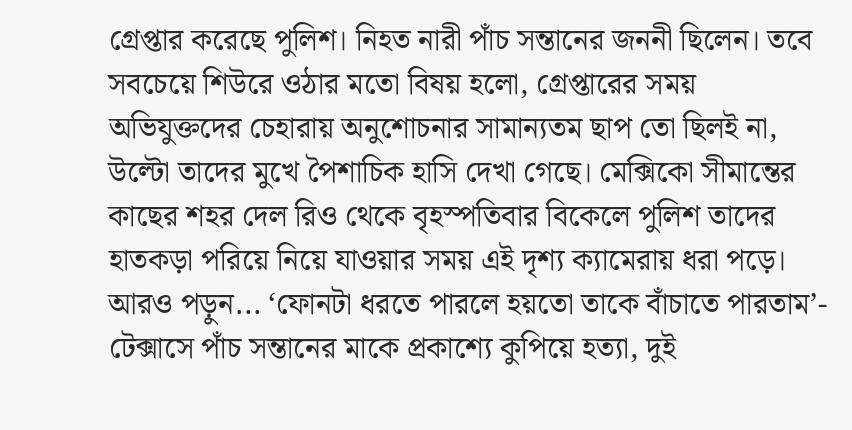গ্রেপ্তার করেছে পুলিশ। নিহত নারী পাঁচ সন্তানের জননী ছিলেন। তবে সবচেয়ে শিউরে ওঠার মতো বিষয় হলো, গ্রেপ্তারের সময় অভিযুক্তদের চেহারায় অনুশোচনার সামান্যতম ছাপ তো ছিলই না, উল্টো তাদের মুখে পৈশাচিক হাসি দেখা গেছে। মেক্সিকো সীমান্তের কাছের শহর দেল রিও থেকে বৃহস্পতিবার বিকেলে পুলিশ তাদের হাতকড়া পরিয়ে নিয়ে যাওয়ার সময় এই দৃশ্য ক্যামেরায় ধরা পড়ে। আরও পড়ুন... ‘ফোনটা ধরতে পারলে হয়তো তাকে বাঁচাতে পারতাম’- টেক্সাসে পাঁচ সন্তানের মাকে প্রকাশ্যে কুপিয়ে হত্যা, দুই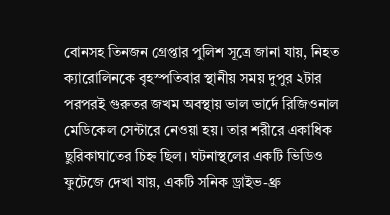বোনসহ তিনজন গ্রেপ্তার পুলিশ সূত্রে জানা যায়, নিহত ক্যারোলিনকে বৃহস্পতিবার স্থানীয় সময় দুপুর ২টার পরপরই গুরুতর জখম অবস্থায় ভাল ভার্দে রিজিওনাল মেডিকেল সেন্টারে নেওয়া হয়। তার শরীরে একাধিক ছুরিকাঘাতের চিহ্ন ছিল। ঘটনাস্থলের একটি ভিডিও ফুটেজে দেখা যায়, একটি সনিক ড্রাইভ-থ্রু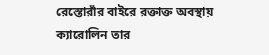রেস্তোরাঁর বাইরে রক্তাক্ত অবস্থায় ক্যারোলিন তার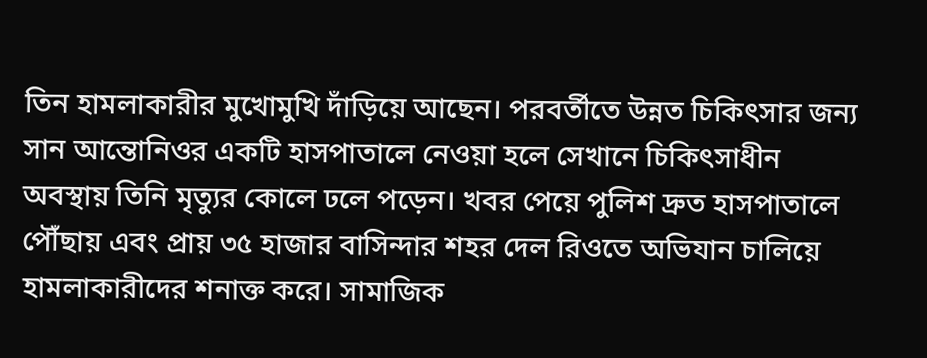তিন হামলাকারীর মুখোমুখি দাঁড়িয়ে আছেন। পরবর্তীতে উন্নত চিকিৎসার জন্য সান আন্তোনিওর একটি হাসপাতালে নেওয়া হলে সেখানে চিকিৎসাধীন অবস্থায় তিনি মৃত্যুর কোলে ঢলে পড়েন। খবর পেয়ে পুলিশ দ্রুত হাসপাতালে পৌঁছায় এবং প্রায় ৩৫ হাজার বাসিন্দার শহর দেল রিওতে অভিযান চালিয়ে হামলাকারীদের শনাক্ত করে। সামাজিক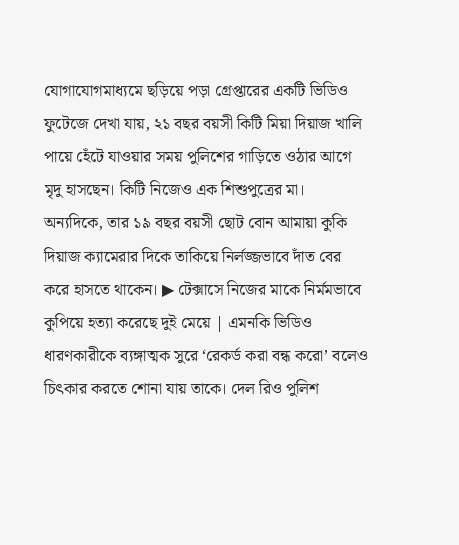যোগাযোগমাধ্যমে ছড়িয়ে পড়া গ্রেপ্তারের একটি ভিডিও ফুটেজে দেখা যায়, ২১ বছর বয়সী কিটি মিয়া দিয়াজ খালি পায়ে হেঁটে যাওয়ার সময় পুলিশের গাড়িতে ওঠার আগে মৃদু হাসছেন। কিটি নিজেও এক শিশুপুত্রের মা। অন্যদিকে, তার ১৯ বছর বয়সী ছোট বোন আমায়া কুকি দিয়াজ ক্যামেরার দিকে তাকিয়ে নির্লজ্জভাবে দাঁত বের করে হাসতে থাকেন। ▶ টেক্সাসে নিজের মাকে নির্মমভাবে কুপিয়ে হত্যা করেছে দুই মেয়ে | এমনকি ভিডিও ধারণকারীকে ব্যঙ্গাত্মক সুরে ‘রেকর্ড করা বন্ধ করো’ বলেও চিৎকার করতে শোনা যায় তাকে। দেল রিও পুলিশ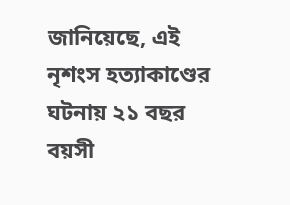জানিয়েছে, এই নৃশংস হত্যাকাণ্ডের ঘটনায় ২১ বছর বয়সী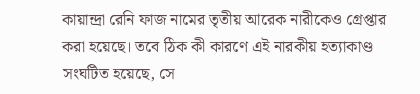কায়ান্দ্রা রেনি ফাজ নামের তৃতীয় আরেক নারীকেও গ্রেপ্তার করা হয়েছে। তবে ঠিক কী কারণে এই নারকীয় হত্যাকাণ্ড সংঘটিত হয়েছে, সে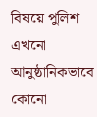বিষয়ে পুলিশ এখনো আনুষ্ঠানিকভাবে কোনো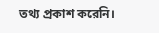তথ্য প্রকাশ করেনি।